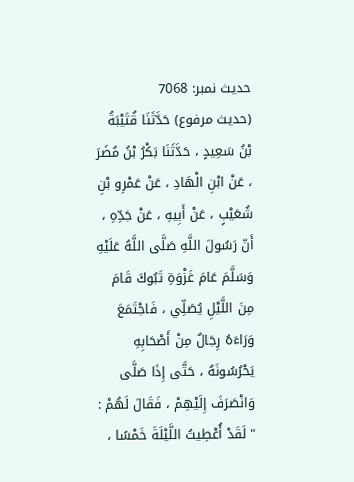حدیث نمبر: 7068
(حديث مرفوع) حَدَّثَنَا قُتَيْبَةُ بْنُ سَعِيدٍ ، حَدَّثَنَا بَكْرُ بْنُ مُضَرَ ، عَنْ ابْنِ الْهَادِ ، عَنْ عَمْرِو بْنِ شُعَيْبٍ ، عَنْ أَبِيهِ ، عَنْ جَدِّهِ ، أَنّ رَسُولَ اللَّهِ صَلَّى اللَّهُ عَلَيْهِ وَسَلَّمَ عَامَ غَزْوَةِ تَبُوكَ قَامَ مِنَ اللَّيْلِ يُصَلِّي ، فَاجْتَمَعَ وَرَاءَهُ رِجَالٌ مِنْ أَصْحَابِهِ يَحْرُسُونَهُ ، حَتَّى إِذَا صَلَّى وَانْصَرَفَ إِلَيْهِمْ ، فَقَالَ لَهُمْ : " لَقَدْ أُعْطِيتُ اللَّيْلَةَ خَمْسًا ،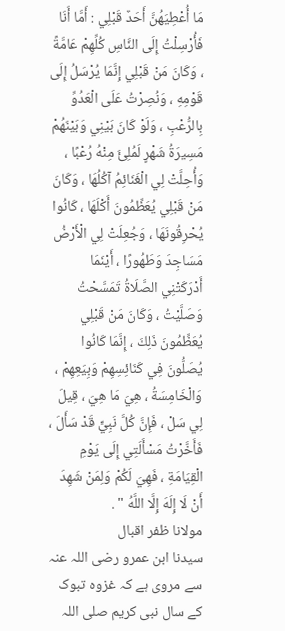مَا أُعْطِيَهُنَّ أَحَدٌ قَبْلِي : أَمَّا أَنَا فَأُرْسِلْتُ إِلَى النَّاسِ كُلِّهِمْ عَامَّةً ، وَكَانَ مَنْ قَبْلِي إِنَّمَا يُرْسَلُ إِلَى قَوْمِهِ ، وَنُصِرْتُ عَلَى الْعَدُوِّ بِالرُّعْبِ ، وَلَوْ كَانَ بَيْنِي وَبَيْنَهُمْ مَسِيرَةُ شَهْرٍ لَمُلِئَ مِنْهُ رُعْبًا ، وَأُحِلَّتْ لِي الْغَنَائِمُ آكُلُهَا ، وَكَانَ مَنْ قَبْلِي يُعَظِّمُونَ أَكْلَهَا ، كَانُوا يُحْرِقُونَهَا ، وَجُعِلَتْ لِي الْأَرْضُ مَسَاجِدَ وَطَهُورًا ، أَيْنَمَا أَدْرَكَتْنِي الصَّلَاةُ تَمَسَّحْتُ وَصَلَّيْتُ ، وَكَانَ مَنْ قَبْلِي يُعَظِّمُونَ ذَلِكَ ، إِنَّمَا كَانُوا يُصَلُّونَ فِي كَنَائِسِهِمْ وَبِيَعِهِمْ ، وَالْخَامِسَةُ ، هِيَ مَا هِيَ ، قِيلَ لِي سَلْ ، فَإِنَّ كُلَّ نَبِيٍّ قَدْ سَأَلَ ، فَأَخَّرْتُ مَسْأَلَتِي إِلَى يَوْمِ الْقِيَامَةِ ، فَهِيَ لَكُمْ وَلِمَنْ شَهِدَ أَنْ لَا إِلَهَ إِلَّا اللَّهُ " .
مولانا ظفر اقبال
سیدنا ابن عمرو رضی اللہ عنہ سے مروی ہے کہ غزوہ تبوک کے سال نبی کریم صلی اللہ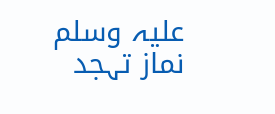علیہ وسلم نماز تہجد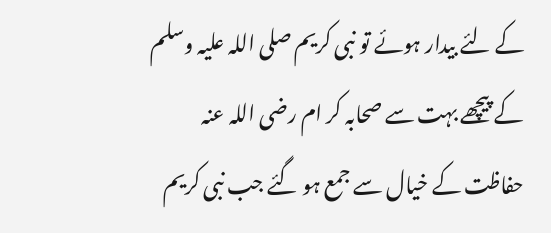کے لئے بیدار ہوئے تو نبی کریم صلی اللہ علیہ وسلم کے پیچھے بہت سے صحابہ کر ام رضی اللہ عنہ حفاظت کے خیال سے جمع ہو گئے جب نبی کریم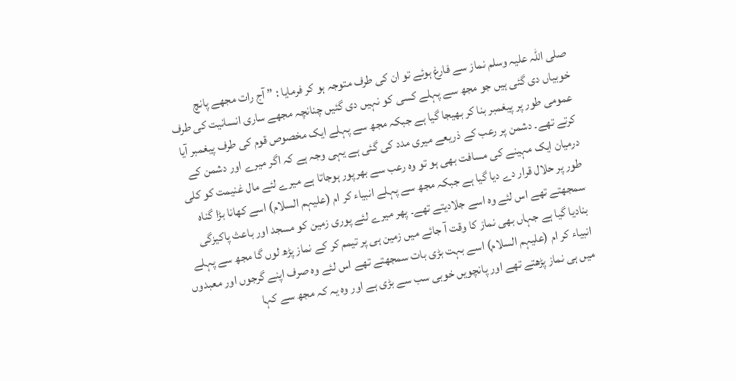صلی اللہ علیہ وسلم نماز سے فارغ ہوئے تو ان کی طرف متوجہ ہو کر فرمایا : ” آج رات مجھے پانچ خوبیاں دی گئی ہیں جو مجھ سے پہلے کسی کو نہیں دی گئیں چنانچہ مجھے ساری انسانیت کی طرف عمومی طور پر پیغمبر بنا کر بھیجا گیا ہے جبکہ مجھ سے پہلے ایک مخصوص قوم کی طرف پیغمبر آیا کرتے تھے۔ دشمن پر رعب کے ذریعے میری مدد کی گئی ہے یہی وجہ ہے کہ اگر میرے اور دشمن کے درمیان ایک مہینے کی مسافت بھی ہو تو وہ رعب سے بھرپور ہوجاتا ہے میرے لئے مال غنیمت کو کلی طور پر حلال قرار دے دیا گیا ہے جبکہ مجھ سے پہلے انبیاء کر ام (علیہم السلام) اسے کھانا بڑا گناہ سمجھتے تھے اس لئے وہ اسے جلادیتے تھے۔ پھر میرے لئے پوری زمین کو مسجد اور باعث پاکیزگی بنادیا گیا ہے جہاں بھی نماز کا وقت آ جائے میں زمین ہی پر تیمم کر کے نماز پڑھ لوں گا مجھ سے پہلے انبیاء کر ام (علیہم السلام) اسے بہت بڑی بات سمجھتے تھے اس لئے وہ صرف اپنے گرجوں اور معبدوں میں ہی نماز پڑھتے تھے اور پانچویں خوبی سب سے بڑی ہے اور وہ یہ کہ مجھ سے کہا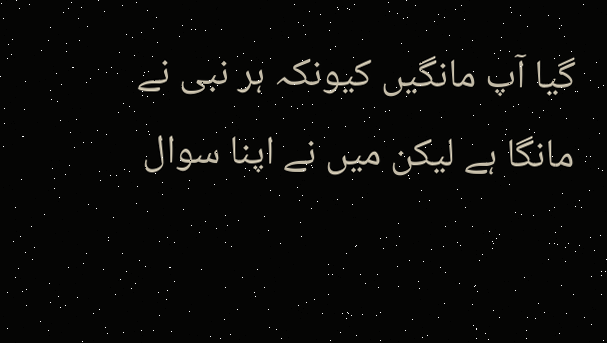گیا آپ مانگیں کیونکہ ہر نبی نے مانگا ہے لیکن میں نے اپنا سوال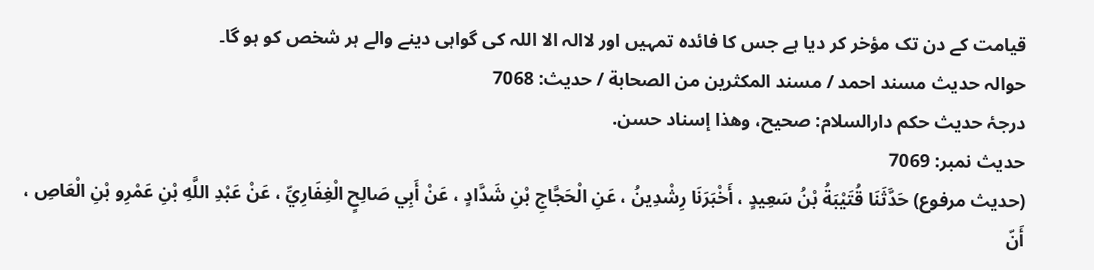قیامت کے دن تک مؤخر کر دیا ہے جس کا فائدہ تمہیں اور لاالہ الا اللہ کی گواہی دینے والے ہر شخص کو ہو گا۔
حوالہ حدیث مسند احمد / مسند المكثرين من الصحابة / حدیث: 7068
درجۂ حدیث حکم دارالسلام: صحيح، وهذا إسناد حسن.
حدیث نمبر: 7069
(حديث مرفوع) حَدَّثَنَا قُتَيْبَةُ بْنُ سَعِيدٍ ، أَخْبَرَنَا رِشْدِينُ ، عَنِ الْحَجَّاجِ بْنِ شَدَّادٍ ، عَنْ أَبِي صَالِحٍ الْغِفَارِيِّ ، عَنْ عَبْدِ اللَّهِ بْنِ عَمْرِو بْنِ الْعَاصِ ، أَنّ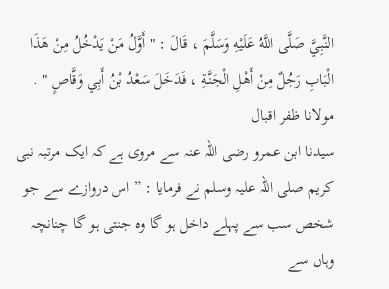النَّبِيَّ صَلَّى اللَّهُ عَلَيْهِ وَسَلَّمَ ، قَالَ : " أَوَّلُ مَنْ يَدْخُلُ مِنْ هَذَا الْبَابِ رَجُلٌ مِنْ أَهْلِ الْجَنَّةِ ، فَدَخَلَ سَعْدُ بْنُ أَبِي وَقَّاصٍ " .
مولانا ظفر اقبال
سیدنا ابن عمرو رضی اللہ عنہ سے مروی ہے کہ ایک مرتبہ نبی کریم صلی اللہ علیہ وسلم نے فرمایا : ” اس دروازے سے جو شخص سب سے پہلے داخل ہو گا وہ جنتی ہو گا چنانچہ وہاں سے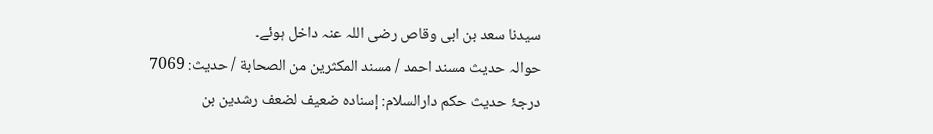سیدنا سعد بن ابی وقاص رضی اللہ عنہ داخل ہوئے۔
حوالہ حدیث مسند احمد / مسند المكثرين من الصحابة / حدیث: 7069
درجۂ حدیث حکم دارالسلام: إسناده ضعيف لضعف رشدين بن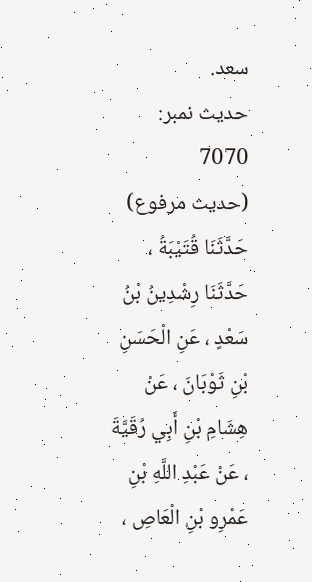سعد.
حدیث نمبر: 7070
(حديث مرفوع) حَدَّثَنَا قُتَيْبَةُ ، حَدَّثَنَا رِشْدِينُ بْنُ سَعْدٍ ، عَنِ الْحَسَنِ بْنِ ثَوْبَانَ ، عَنْ هِشَامِ بْنِ أَبِي رُقَيَّةَ ، عَنْ عَبْدِ اللَّهِ بْنِ عَمْرِو بْنِ الْعَاصِ ،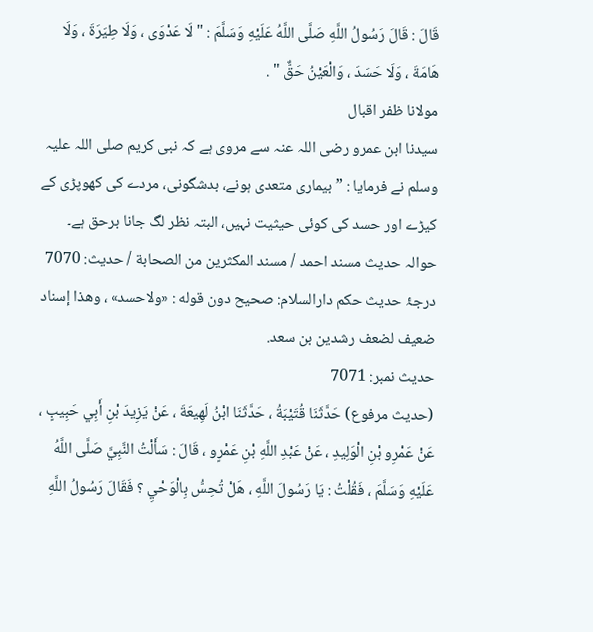قَالَ : قَالَ رَسُولُ اللَّهِ صَلَّى اللَّهُ عَلَيْهِ وَسَلَّمَ : " لَا عَدْوَى ، وَلَا طِيَرَةَ ، وَلَا هَامَةَ ، وَلَا حَسَدَ ، وَالْعَيْنُ حَقٌّ " .
مولانا ظفر اقبال
سیدنا ابن عمرو رضی اللہ عنہ سے مروی ہے کہ نبی کریم صلی اللہ علیہ وسلم نے فرمایا : ” بیماری متعدی ہونے، بدشگونی، مردے کی کھوپڑی کے کیڑے اور حسد کی کوئی حیثیت نہیں، البتہ نظر لگ جانا برحق ہے۔
حوالہ حدیث مسند احمد / مسند المكثرين من الصحابة / حدیث: 7070
درجۂ حدیث حکم دارالسلام: صحيح دون قوله : «ولاحسد» ، وهذا إسناد ضعيف لضعف رشدين بن سعد.
حدیث نمبر: 7071
(حديث مرفوع) حَدَّثَنَا قُتَيْبَةُ ، حَدَّثَنَا ابْنُ لَهِيعَةَ ، عَنْ يَزِيدَ بْنِ أَبِي حَبِيبٍ ، عَنْ عَمْرِو بْنِ الْوَلِيدِ ، عَنْ عَبْدِ اللَّهِ بْنِ عَمْرٍو ، قَالَ : سَأَلْتُ النَّبِيَّ صَلَّى اللَّهُ عَلَيْهِ وَسَلَّمَ ، فَقُلْتُ : يَا رَسُولَ اللَّهِ ، هَلْ تُحِسُّ بِالْوَحْيِ ؟ فَقَالَ رَسُولُ اللَّهِ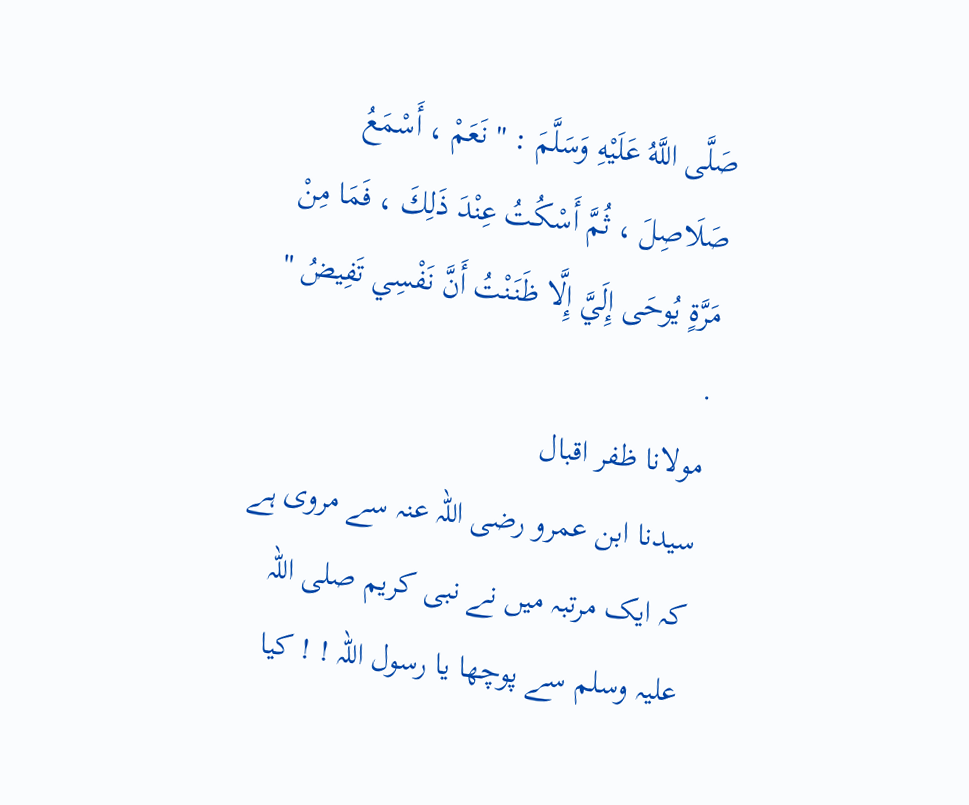صَلَّى اللَّهُ عَلَيْهِ وَسَلَّمَ : " نَعَمْ ، أَسْمَعُ صَلَاصِلَ ، ثُمَّ أَسْكُتُ عِنْدَ ذَلِكَ ، فَمَا مِنْ مَرَّةٍ يُوحَى إِلَيَّ إِلَّا ظَنَنْتُ أَنَّ نَفْسِي تَفِيضُ " .
مولانا ظفر اقبال
سیدنا ابن عمرو رضی اللہ عنہ سے مروی ہے کہ ایک مرتبہ میں نے نبی کریم صلی اللہ علیہ وسلم سے پوچھا یا رسول اللہ ! ! کیا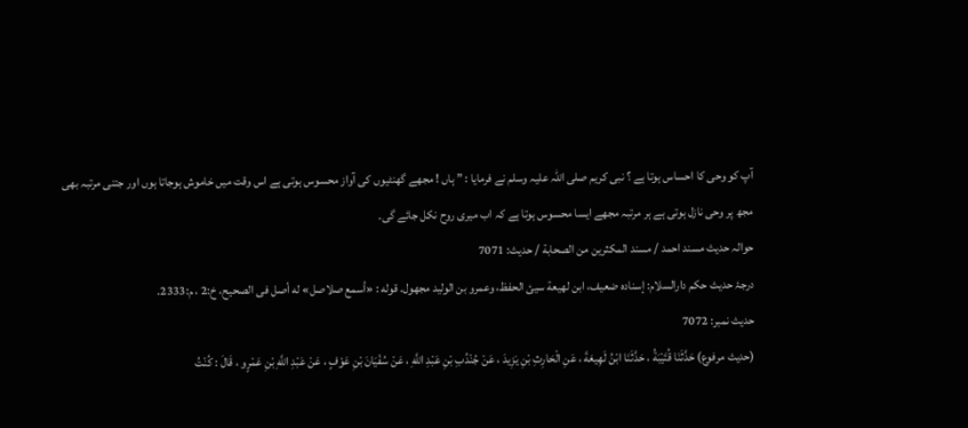آپ کو وحی کا احساس ہوتا ہے ؟ نبی کریم صلی اللہ علیہ وسلم نے فرمایا : ” ہاں ! مجھے گھنٹیوں کی آواز محسوس ہوتی ہے اس وقت میں خاموش ہوجاتا ہوں اور جتنی مرتبہ بھی مجھ پر وحی نازل ہوتی ہے ہر مرتبہ مجھے ایسا محسوس ہوتا ہے کہ اب میری روح نکل جائے گی۔
حوالہ حدیث مسند احمد / مسند المكثرين من الصحابة / حدیث: 7071
درجۂ حدیث حکم دارالسلام: إسناده ضعيف، ابن لهيعة سيئ الحفظ، وعمرو بن الوليد مجهول. قوله : «أسمع صلاصل» له أصل فى الصحيح، خ:2 ، م:2333.
حدیث نمبر: 7072
(حديث مرفوع) حَدَّثَنَا قُتَيْبَةُ ، حَدَّثَنَا ابْنُ لَهِيعَةَ ، عَنِ الْحَارِثِ بْنِ يَزِيدَ ، عَنْ جُنْدُبِ بْنِ عَبْدِ اللَّهِ ، عَنْ سُفْيَانَ بْنِ عَوْفٍ ، عَنْ عَبْدِ اللَّهِ بْنِ عَمْرٍو ، قَالَ : كُنْتُ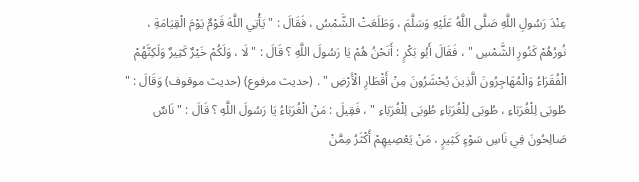عِنْدَ رَسُولِ اللَّهِ صَلَّى اللَّهُ عَلَيْهِ وَسَلَّمَ ، وَطَلَعَتْ الشَّمْسُ ، فَقَالَ : " يَأْتِي اللَّهَ قَوْمٌ يَوْمَ الْقِيَامَةِ ، نُورُهُمْ كَنُورِ الشَّمْسِ " ، فَقَالَ أَبُو بَكْرٍ : أَنَحْنُ هُمْ يَا رَسُولَ اللَّهِ ؟ قَالَ : " لَا ، وَلَكُمْ خَيْرٌ كَثِيرٌ وَلَكِنَّهُمْ الْفُقَرَاءُ وَالْمُهَاجِرُونَ الَّذِينَ يُحْشَرُونَ مِنْ أَقْطَارِ الْأَرْضِ " . (حديث مرفوع) (حديث موقوف) وَقَالَ : " طُوبَى لِلْغُرَبَاءِ ، طُوبَى لِلْغُرَبَاءِ طُوبَى لِلْغُرَبَاءِ " ، فَقِيلَ : مَنْ الْغُرَبَاءُ يَا رَسُولَ اللَّهِ ؟ قَالَ : " نَاسٌ صَالِحُونَ فِي نَاسِ سَوْءٍ كَثِيرٍ ، مَنْ يَعْصِيهِمْ أَكْثَرُ مِمَّنْ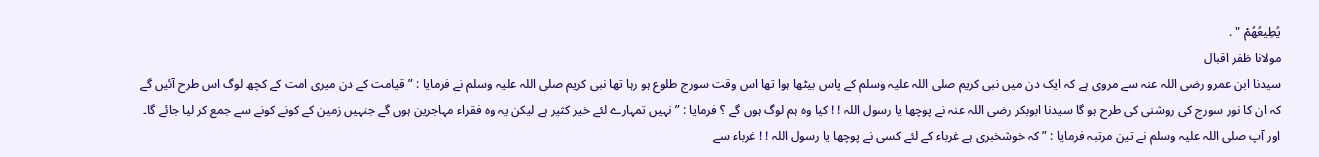يُطِيعُهُمْ " .
مولانا ظفر اقبال
سیدنا ابن عمرو رضی اللہ عنہ سے مروی ہے کہ ایک دن میں نبی کریم صلی اللہ علیہ وسلم کے پاس بیٹھا ہوا تھا اس وقت سورج طلوع ہو رہا تھا نبی کریم صلی اللہ علیہ وسلم نے فرمایا : ” قیامت کے دن میری امت کے کچھ لوگ اس طرح آئیں گے کہ ان کا نور سورج کی روشنی کی طرح ہو گا سیدنا ابوبکر رضی اللہ عنہ نے پوچھا یا رسول اللہ ! ! کیا وہ ہم لوگ ہوں گے ؟ فرمایا : ” نہیں تمہارے لئے خیر کثیر ہے لیکن یہ وہ فقراء مہاجرین ہوں گے جنہیں زمین کے کونے کونے سے جمع کر لیا جائے گا۔ اور آپ صلی اللہ علیہ وسلم نے تین مرتبہ فرمایا : ” کہ خوشخبری ہے غرباء کے لئے کسی نے پوچھا یا رسول اللہ ! ! غرباء سے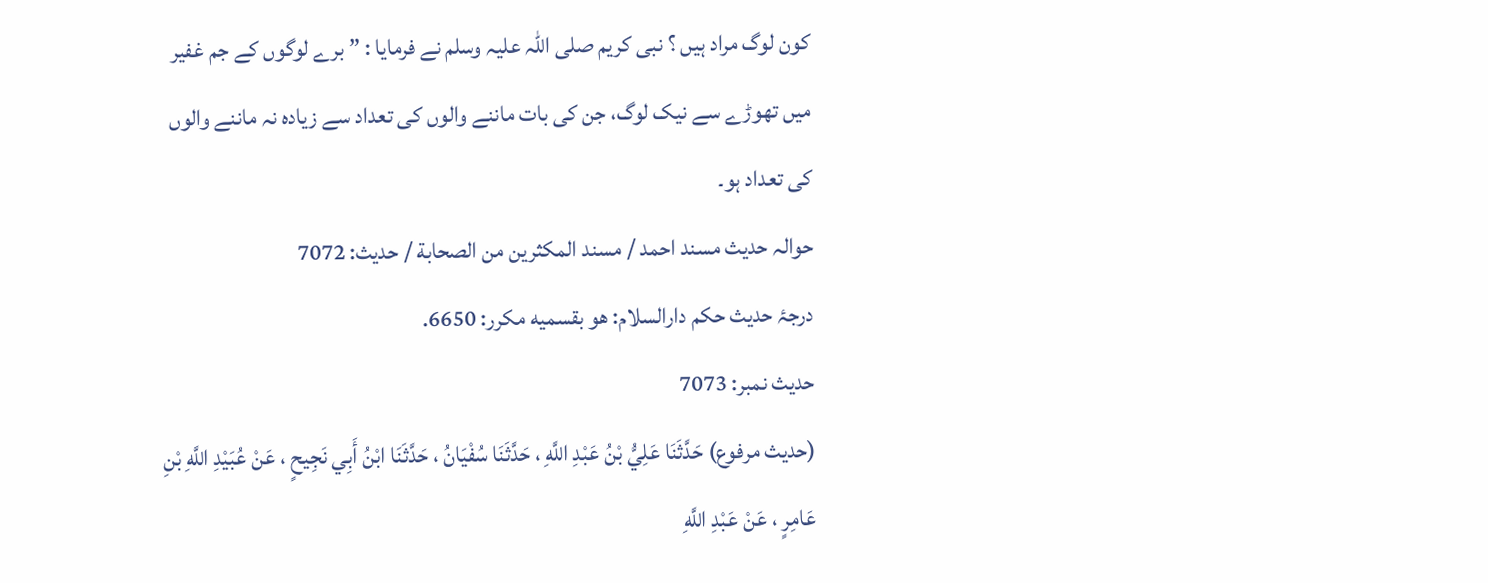کون لوگ مراد ہیں ؟ نبی کریم صلی اللہ علیہ وسلم نے فرمایا : ” برے لوگوں کے جم غفیر میں تھوڑے سے نیک لوگ، جن کی بات ماننے والوں کی تعداد سے زیادہ نہ ماننے والوں کی تعداد ہو۔
حوالہ حدیث مسند احمد / مسند المكثرين من الصحابة / حدیث: 7072
درجۂ حدیث حکم دارالسلام: هو بقسميه مكرر: 6650.
حدیث نمبر: 7073
(حديث مرفوع) حَدَّثَنَا عَلِيُّ بْنُ عَبْدِ اللَّهِ ، حَدَّثَنَا سُفْيَانُ ، حَدَّثَنَا ابْنُ أَبِي نَجِيحٍ ، عَنْ عُبَيْدِ اللَّهِ بْنِ عَامِرٍ ، عَنْ عَبْدِ اللَّهِ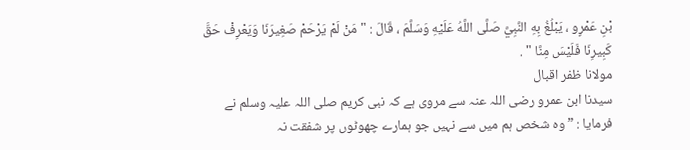بْنِ عَمْرٍو ، يَبْلُغُ بِهِ النَّبِيَّ صَلَّى اللَّهُ عَلَيْهِ وَسَلَّمَ ، قَالَ : " مَنْ لَمْ يَرْحَمْ صَغِيرَنَا وَيَعْرِفْ حَقَّ كَبِيرِنَا فَلَيْسَ مِنَّا " .
مولانا ظفر اقبال
سیدنا ابن عمرو رضی اللہ عنہ سے مروی ہے کہ نبی کریم صلی اللہ علیہ وسلم نے فرمایا : ” وہ شخص ہم میں سے نہیں جو ہمارے چھوٹوں پر شفقت نہ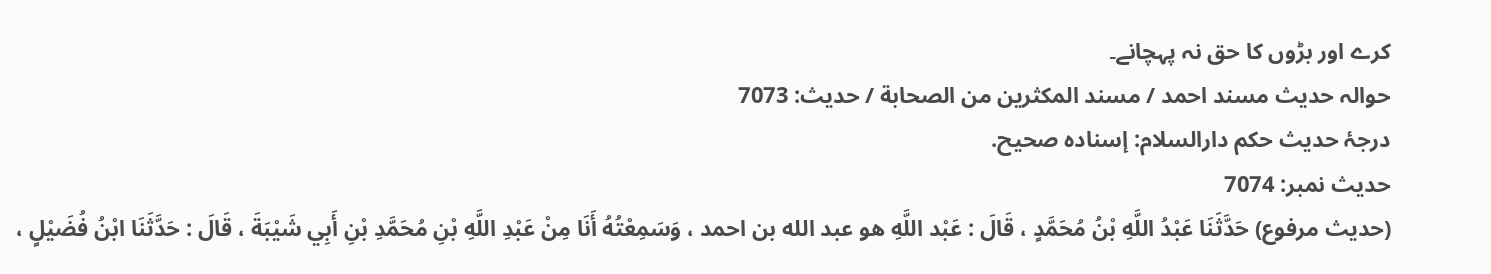کرے اور بڑوں کا حق نہ پہچانے۔
حوالہ حدیث مسند احمد / مسند المكثرين من الصحابة / حدیث: 7073
درجۂ حدیث حکم دارالسلام: إسناده صحيح.
حدیث نمبر: 7074
(حديث مرفوع) حَدَّثَنَا عَبْدُ اللَّهِ بْنُ مُحَمَّدٍ ، قَالَ : عَبْد اللَّهِ هو عبد الله بن احمد ، وَسَمِعْتُهُ أَنَا مِنْ عَبْدِ اللَّهِ بْنِ مُحَمَّدِ بْنِ أَبِي شَيْبَةَ ، قَالَ : حَدَّثَنَا ابْنُ فُضَيْلٍ ،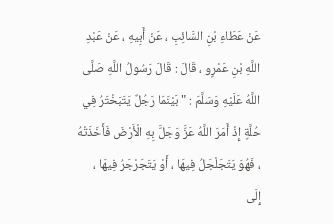عَنْ عَطَاءِ بْنِ السَّائِبِ ، عَنْ أَبِيهِ ، عَنْ عَبْدِ اللَّهِ بْنِ عَمْرٍو ، قَالَ : قَالَ رَسُولُ اللَّهِ صَلَّى اللَّهُ عَلَيْهِ وَسَلَّمَ : " بَيْنَمَا رَجُلٌ يَتَبَخْتَرُ فِي حُلَّةٍ إِذْ أَمَرَ اللَّهُ عَزَّ وَجَلَّ بِهِ الْأَرْضَ فَأَخَذَتْهُ ، فَهُوَ يَتَجَلْجَلُ فِيهَا ، أَوْ يَتَجَرْجَرُ فِيهَا ، إِلَى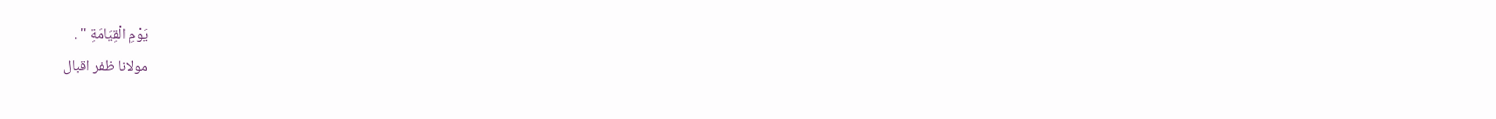يَوْمِ الْقِيَامَةِ " .
مولانا ظفر اقبال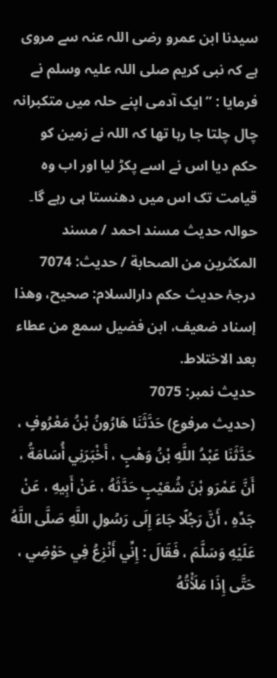سیدنا ابن عمرو رضی اللہ عنہ سے مروی ہے کہ نبی کریم صلی اللہ علیہ وسلم نے فرمایا : ” ایک آدمی اپنے حلہ میں متکبرانہ چال چلتا جا رہا تھا کہ اللہ نے زمین کو حکم دیا اس نے اسے پکڑ لیا اور اب وہ قیامت تک اس میں دھنستا ہی رہے گا۔
حوالہ حدیث مسند احمد / مسند المكثرين من الصحابة / حدیث: 7074
درجۂ حدیث حکم دارالسلام: صحيح، وهذا إسناد ضعيف، ابن فضيل سمع من عطاء بعد الاختلاط.
حدیث نمبر: 7075
(حديث مرفوع) حَدَّثَنَا هَارُونُ بْنُ مَعْرُوفٍ ، حَدَّثَنَا عَبْدُ اللَّهِ بْنُ وَهْبٍ ، أَخْبَرَنِي أُسَامَةُ ، أَنَّ عَمْرَو بْنَ شُعَيْبٍ حَدَّثَهُ ، عَنْ أَبِيهِ ، عَنْ جَدِّهِ ، أَنَّ رَجُلًا جَاءَ إِلَى رَسُولِ اللَّهِ صَلَّى اللَّهُ عَلَيْهِ وَسَلَّمَ ، فَقَالَ : إِنِّي أَنْزِعُ فِي حَوْضِي ، حَتَّى إِذَا مَلَأْتُهُ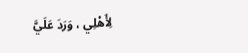لِأَهْلِي ، وَرَدَ عَلَيَّ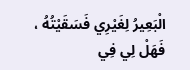الْبَعِيرُ لِغَيْرِي فَسَقَيْتُهُ ، فَهَلْ لِي فِي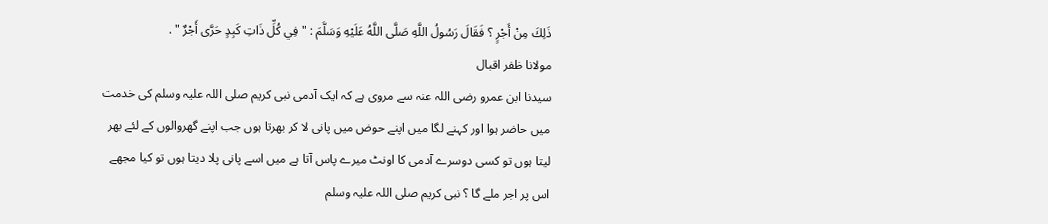ذَلِكَ مِنْ أَجْرٍ ؟ فَقَالَ رَسُولُ اللَّهِ صَلَّى اللَّهُ عَلَيْهِ وَسَلَّمَ : " فِي كُلِّ ذَاتِ كَبِدٍ حَرَّى أَجْرٌ " .
مولانا ظفر اقبال
سیدنا ابن عمرو رضی اللہ عنہ سے مروی ہے کہ ایک آدمی نبی کریم صلی اللہ علیہ وسلم کی خدمت میں حاضر ہوا اور کہنے لگا میں اپنے حوض میں پانی لا کر بھرتا ہوں جب اپنے گھروالوں کے لئے بھر لیتا ہوں تو کسی دوسرے آدمی کا اونٹ میرے پاس آتا ہے میں اسے پانی پلا دیتا ہوں تو کیا مجھے اس پر اجر ملے گا ؟ نبی کریم صلی اللہ علیہ وسلم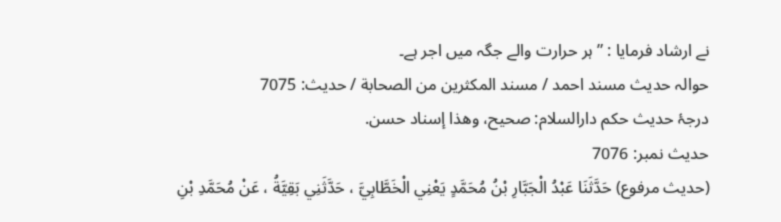نے ارشاد فرمایا : ” ہر حرارت والے جگہ میں اجر ہے۔
حوالہ حدیث مسند احمد / مسند المكثرين من الصحابة / حدیث: 7075
درجۂ حدیث حکم دارالسلام: صحيح، وهذا إسناد حسن.
حدیث نمبر: 7076
(حديث مرفوع) حَدَّثَنَا عَبْدُ الْجَبَّارِ بْنُ مُحَمَّدٍ يَعْنِي الْخَطَّابِيَّ ، حَدَّثَنِي بَقِيَّةُ ، عَنْ مُحَمَّدِ بْنِ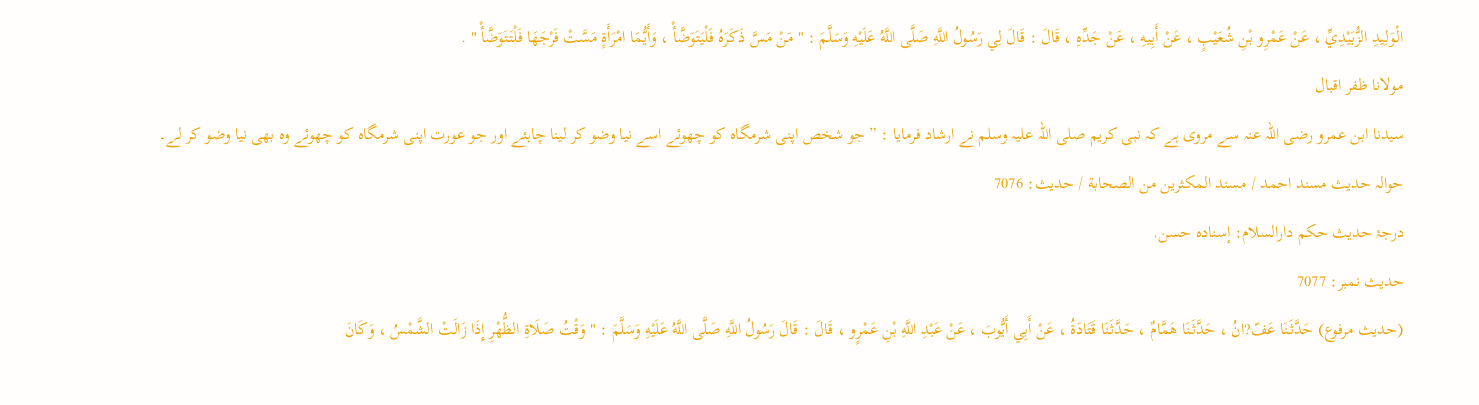الْوَلِيدِ الزُّبَيْدِيِّ ، عَنْ عَمْرِو بْنِ شُعَيْبٍ ، عَنْ أَبِيهِ ، عَنْ جَدِّهِ ، قَالَ : قَالَ لِي رَسُولُ اللَّهِ صَلَّى اللَّهُ عَلَيْهِ وَسَلَّمَ : " مَنْ مَسَّ ذَكَرَهُ فَلْيَتَوَضَّأْ ، وَأَيُّمَا امْرَأَةٍ مَسَّتْ فَرْجَهَا فَلْتَتَوَضَّأْ " .
مولانا ظفر اقبال
سیدنا ابن عمرو رضی اللہ عنہ سے مروی ہے کہ نبی کریم صلی اللہ علیہ وسلم نے ارشاد فرمایا : ” جو شخص اپنی شرمگاہ کو چھوئے اسے نیا وضو کر لینا چاہئے اور جو عورت اپنی شرمگاہ کو چھوئے وہ بھی نیا وضو کر لے۔
حوالہ حدیث مسند احمد / مسند المكثرين من الصحابة / حدیث: 7076
درجۂ حدیث حکم دارالسلام: إسناده حسن.
حدیث نمبر: 7077
(حديث مرفوع) حَدَّثَنَا عَفّ?انُ ، حَدَّثَنَا هَمَّامٌ ، حَدَّثَنَا قَتَادَةُ ، عَنْ أَبِي أَيُّوبَ ، عَنْ عَبْدِ اللَّهِ بْنِ عَمْرٍو ، قَالَ : قَالَ رَسُولُ اللَّهِ صَلَّى اللَّهُ عَلَيْهِ وَسَلَّمَ : " وَقْتُ صَلَاةِ الظُّهْرِ إِذَا زَالَتْ الشَّمْسُ ، وَكَانَ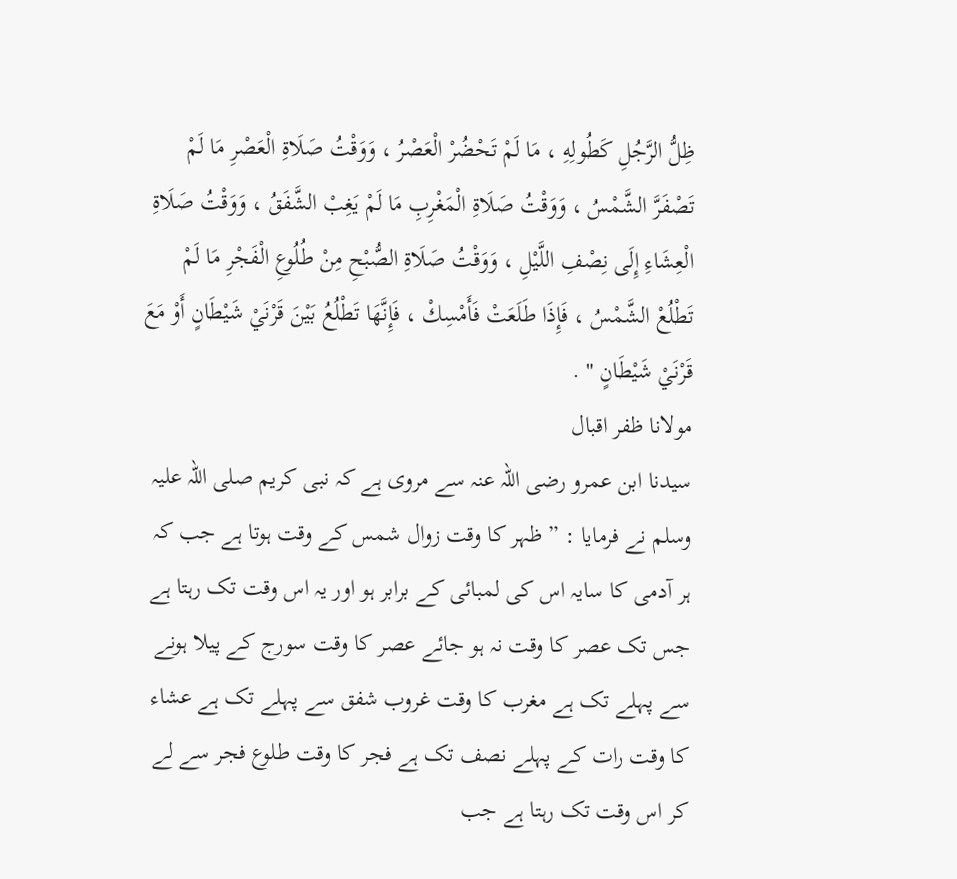ظِلُّ الرَّجُلِ كَطُولِهِ ، مَا لَمْ تَحْضُرْ الْعَصْرُ ، وَوَقْتُ صَلَاةِ الْعَصْرِ مَا لَمْ تَصْفَرَّ الشَّمْسُ ، وَوَقْتُ صَلَاةِ الْمَغْرِبِ مَا لَمْ يَغِبْ الشَّفَقُ ، وَوَقْتُ صَلَاةِ الْعِشَاءِ إِلَى نِصْفِ اللَّيْلِ ، وَوَقْتُ صَلَاةِ الصُّبْحِ مِنْ طُلُوعِ الْفَجْرِ مَا لَمْ تَطْلُعْ الشَّمْسُ ، فَإِذَا طَلَعَتْ فَأَمْسِكْ ، فَإِنَّهَا تَطْلُعُ بَيْنَ قَرْنَيْ شَيْطَانٍ أَوْ مَعَ قَرْنَيْ شَيْطَانٍ " .
مولانا ظفر اقبال
سیدنا ابن عمرو رضی اللہ عنہ سے مروی ہے کہ نبی کریم صلی اللہ علیہ وسلم نے فرمایا : ” ظہر کا وقت زوال شمس کے وقت ہوتا ہے جب کہ ہر آدمی کا سایہ اس کی لمبائی کے برابر ہو اور یہ اس وقت تک رہتا ہے جس تک عصر کا وقت نہ ہو جائے عصر کا وقت سورج کے پیلا ہونے سے پہلے تک ہے مغرب کا وقت غروب شفق سے پہلے تک ہے عشاء کا وقت رات کے پہلے نصف تک ہے فجر کا وقت طلوع فجر سے لے کر اس وقت تک رہتا ہے جب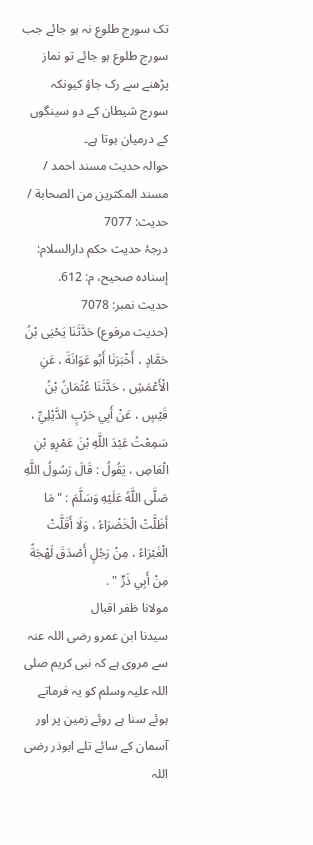تک سورج طلوع نہ ہو جائے جب سورج طلوع ہو جائے تو نماز پڑھنے سے رک جاؤ کیونکہ سورج شیطان کے دو سینگوں کے درمیان ہوتا ہے۔
حوالہ حدیث مسند احمد / مسند المكثرين من الصحابة / حدیث: 7077
درجۂ حدیث حکم دارالسلام: إسناده صحيح، م: 612.
حدیث نمبر: 7078
(حديث مرفوع) حَدَّثَنَا يَحْيَى بْنُ حَمَّادٍ ، أَخْبَرَنَا أَبُو عَوَانَةَ ، عَنِ الْأَعْمَشِ ، حَدَّثَنَا عُثْمَانُ بْنُ قَيْسٍ ، عَنْ أَبِي حَرْبٍ الدَّيْلِيِّ ، سَمِعْتُ عَبْدَ اللَّهِ بْنَ عَمْرِو بْنِ الْعَاصِ ، يَقُولُ : قَالَ رَسُولُ اللَّهِ صَلَّى اللَّهُ عَلَيْهِ وَسَلَّمَ : " مَا أَظَلَّتْ الْخَضْرَاءُ ، وَلَا أَقَلَّتْ الْغَبْرَاءُ ، مِنْ رَجُلٍ أَصْدَقَ لَهْجَةً مِنْ أَبِي ذَرٍّ " .
مولانا ظفر اقبال
سیدنا ابن عمرو رضی اللہ عنہ سے مروی ہے کہ نبی کریم صلی اللہ علیہ وسلم کو یہ فرماتے ہوئے سنا ہے روئے زمین پر اور آسمان کے سائے تلے ابوذر رضی اللہ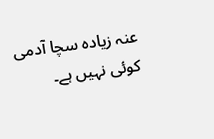عنہ زیادہ سچا آدمی کوئی نہیں ہے۔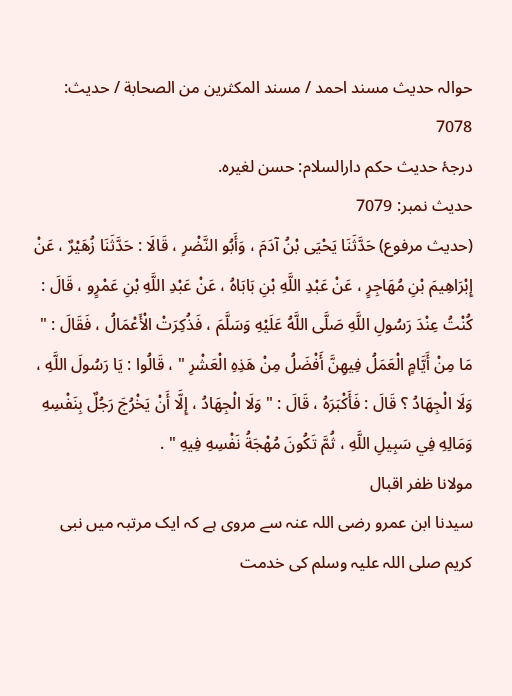حوالہ حدیث مسند احمد / مسند المكثرين من الصحابة / حدیث: 7078
درجۂ حدیث حکم دارالسلام: حسن لغيره.
حدیث نمبر: 7079
(حديث مرفوع) حَدَّثَنَا يَحْيَى بْنُ آدَمَ ، وَأَبُو النَّضْرِ ، قَالَا : حَدَّثَنَا زُهَيْرٌ ، عَنْ إِبْرَاهِيمَ بْنِ مُهَاجِرٍ ، عَنْ عَبْدِ اللَّهِ بْنِ بَابَاهُ ، عَنْ عَبْدِ اللَّهِ بْنِ عَمْرٍو ، قَالَ : كُنْتُ عِنْدَ رَسُولِ اللَّهِ صَلَّى اللَّهُ عَلَيْهِ وَسَلَّمَ ، فَذُكِرَتْ الْأَعْمَالُ ، فَقَالَ : " مَا مِنْ أَيَّامٍ الْعَمَلُ فِيهِنَّ أَفْضَلُ مِنْ هَذِهِ الْعَشْرِ " ، قَالُوا : يَا رَسُولَ اللَّهِ ، وَلَا الْجِهَادُ ؟ قَالَ : فَأَكْبَرَهُ ، قَالَ : " وَلَا الْجِهَادُ ، إِلَّا أَنْ يَخْرُجَ رَجُلٌ بِنَفْسِهِ وَمَالِهِ فِي سَبِيلِ اللَّهِ ، ثُمَّ تَكُونَ مُهْجَةُ نَفْسِهِ فِيهِ " .
مولانا ظفر اقبال
سیدنا ابن عمرو رضی اللہ عنہ سے مروی ہے کہ ایک مرتبہ میں نبی کریم صلی اللہ علیہ وسلم کی خدمت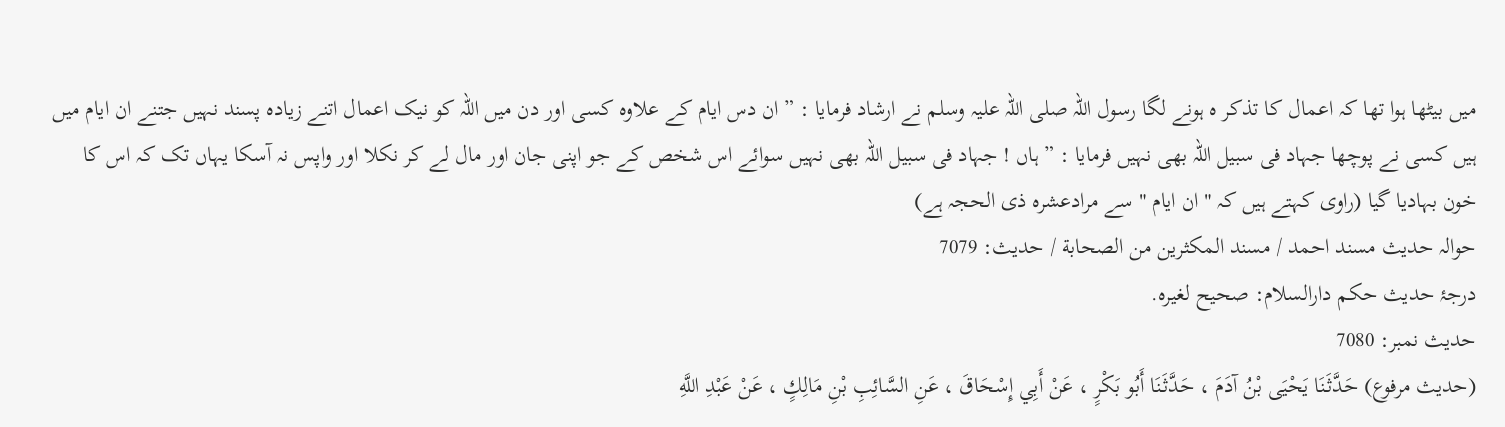میں بیٹھا ہوا تھا کہ اعمال کا تذکر ہ ہونے لگا رسول اللہ صلی اللہ علیہ وسلم نے ارشاد فرمایا : ” ان دس ایام کے علاوہ کسی اور دن میں اللہ کو نیک اعمال اتنے زیادہ پسند نہیں جتنے ان ایام میں ہیں کسی نے پوچھا جہاد فی سبیل اللہ بھی نہیں فرمایا : ” ہاں ! جہاد فی سبیل اللہ بھی نہیں سوائے اس شخص کے جو اپنی جان اور مال لے کر نکلا اور واپس نہ آسکا یہاں تک کہ اس کا خون بہادیا گیا (راوی کہتے ہیں کہ " ان ایام " سے مرادعشرہ ذی الحجہ ہے)
حوالہ حدیث مسند احمد / مسند المكثرين من الصحابة / حدیث: 7079
درجۂ حدیث حکم دارالسلام: صحيح لغيره.
حدیث نمبر: 7080
(حديث مرفوع) حَدَّثَنَا يَحْيَى بْنُ آدَمَ ، حَدَّثَنَا أَبُو بَكْرٍ ، عَنْ أَبِي إِسْحَاقَ ، عَنِ السَّائِبِ بْنِ مَالِكٍ ، عَنْ عَبْدِ اللَّهِ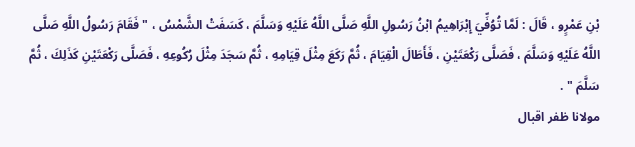بْنِ عَمْرٍو ، قَالَ : لَمَّا تُوُفِّيَ إِبْرَاهِيمُ ابْنُ رَسُولِ اللَّهِ صَلَّى اللَّهُ عَلَيْهِ وَسَلَّمَ ، كَسَفَتْ الشَّمْسُ ، " فَقَامَ رَسُولُ اللَّهِ صَلَّى اللَّهُ عَلَيْهِ وَسَلَّمَ ، فَصَلَّى رَكْعَتَيْنِ ، فَأَطَالَ الْقِيَامَ ، ثُمَّ رَكَعَ مِثْلَ قِيَامِهِ ، ثُمَّ سَجَدَ مِثْلَ رُكُوعِهِ ، فَصَلَّى رَكْعَتَيْنِ كَذَلِكَ ، ثُمَّ سَلَّمَ " .
مولانا ظفر اقبال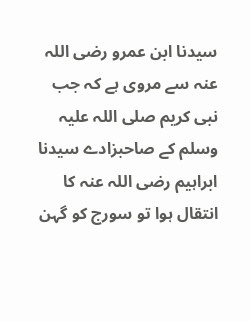سیدنا ابن عمرو رضی اللہ عنہ سے مروی ہے کہ جب نبی کریم صلی اللہ علیہ وسلم کے صاحبزادے سیدنا ابراہیم رضی اللہ عنہ کا انتقال ہوا تو سورج کو گہن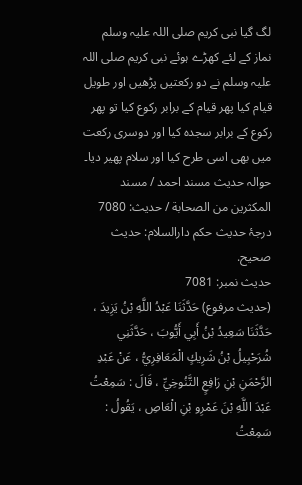لگ گیا نبی کریم صلی اللہ علیہ وسلم نماز کے لئے کھڑے ہوئے نبی کریم صلی اللہ علیہ وسلم نے دو رکعتیں پڑھیں اور طویل قیام کیا پھر قیام کے برابر رکوع کیا تو پھر رکوع کے برابر سجدہ کیا اور دوسری رکعت میں بھی اسی طرح کیا اور سلام پھیر دیا۔
حوالہ حدیث مسند احمد / مسند المكثرين من الصحابة / حدیث: 7080
درجۂ حدیث حکم دارالسلام: حديث صحيح.
حدیث نمبر: 7081
(حديث مرفوع) حَدَّثَنَا عَبْدُ اللَّهِ بْنُ يَزِيدَ ، حَدَّثَنَا سَعِيدُ بْنُ أَبِي أَيُّوبَ ، حَدَّثَنِي شُرَحْبِيلُ بْنُ شَرِيكٍ الْمَعَافِرِيُّ ، عَنْ عَبْدِ الرَّحْمَنِ بْنِ رَافِعٍ التَّنُوخِيِّ ، قَالَ : سَمِعْتُ عَبْدَ اللَّهِ بْنَ عَمْرِو بْنِ الْعَاصِ ، يَقُولُ : سَمِعْتُ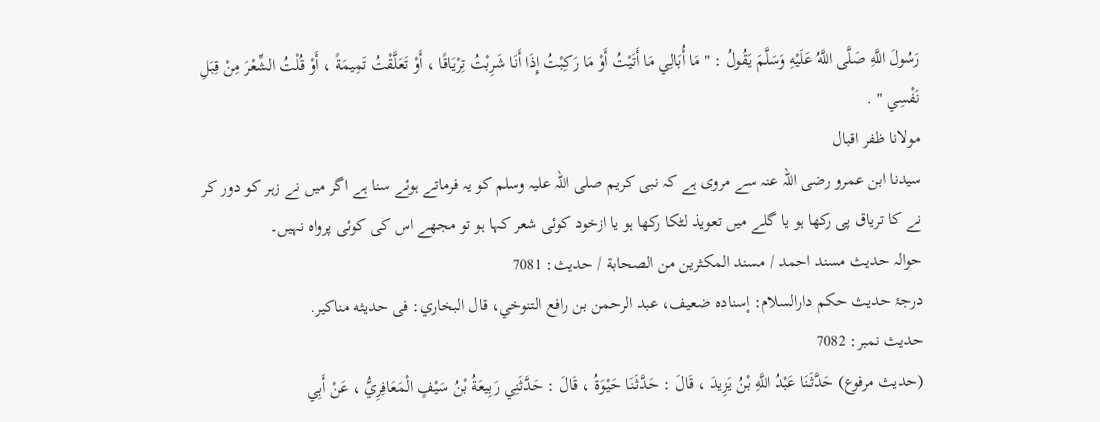رَسُولَ اللَّهِ صَلَّى اللَّهُ عَلَيْهِ وَسَلَّمَ يَقُولُ : " مَا أُبَالِي مَا أَتَيْتُ أَوْ مَا رَكِبْتُ إِذَا أَنَا شَرِبْتُ تِرْيَاقًا ، أَوْ تَعَلَّقْتُ تَمِيمَةً ، أَوْ قُلْتُ الشِّعْرَ مِنْ قِبَلِ نَفْسِي " .
مولانا ظفر اقبال
سیدنا ابن عمرو رضی اللہ عنہ سے مروی ہے کہ نبی کریم صلی اللہ علیہ وسلم کو یہ فرماتے ہوئے سنا ہے اگر میں نے زہر کو دور کر نے کا تریاق پی رکھا ہو یا گلے میں تعویذ لٹکا رکھا ہو یا ازخود کوئی شعر کہا ہو تو مجھے اس کی کوئی پرواہ نہیں۔
حوالہ حدیث مسند احمد / مسند المكثرين من الصحابة / حدیث: 7081
درجۂ حدیث حکم دارالسلام: إسناده ضعيف، عبد الرحمن بن رافع التنوخي، قال البخاري: فى حديثه مناكير.
حدیث نمبر: 7082
(حديث مرفوع) حَدَّثَنَا عَبْدُ اللَّهِ بْنُ يَزِيدَ ، قَالَ : حَدَّثَنَا حَيْوَةُ ، قَالَ : حَدَّثَنِي رَبِيعَةُ بْنُ سَيْفٍ الْمَعَافِرِيُّ ، عَنْ أَبِي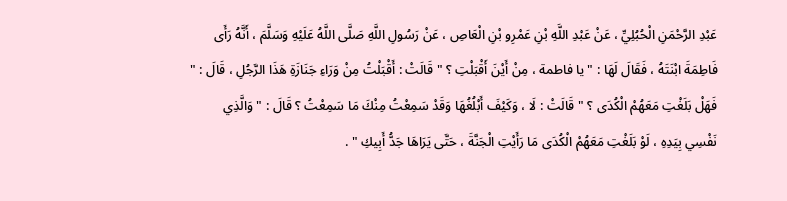عَبْدِ الرَّحْمَنِ الْحُبُلِيِّ ، عَنْ عَبْدِ اللَّهِ بْنِ عَمْرِو بْنِ الْعَاصِ ، عَنْ رَسُولِ اللَّهِ صَلَّى اللَّهُ عَلَيْهِ وَسَلَّمَ ، أَنَّهُ رَأَى فَاطِمَةَ ابْنَتَهُ ، فَقَالَ لَهَا : " يا فاطمة ، مِنْ أَيْنَ أَقْبَلْتِ ؟ " قَالَتْ : أَقْبَلْتُ مِنْ وَرَاءِ جَنَازَةِ هَذَا الرَّجُلِ ، قَالَ : " فَهَلْ بَلَغْتِ مَعَهُمْ الْكُدَى ؟ " قَالَتْ : لَا ، وَكَيْفَ أَبْلُغُهَا وَقَدْ سَمِعْتُ مِنْكَ مَا سَمِعْتُ ؟ قَالَ : " وَالَّذِي نَفْسِي بِيَدِهِ ، لَوْ بَلَغْتِ مَعَهُمْ الْكُدَى مَا رَأَيْتِ الْجَنَّةَ ، حَتَّى يَرَاهَا جَدُّ أَبِيكِ " .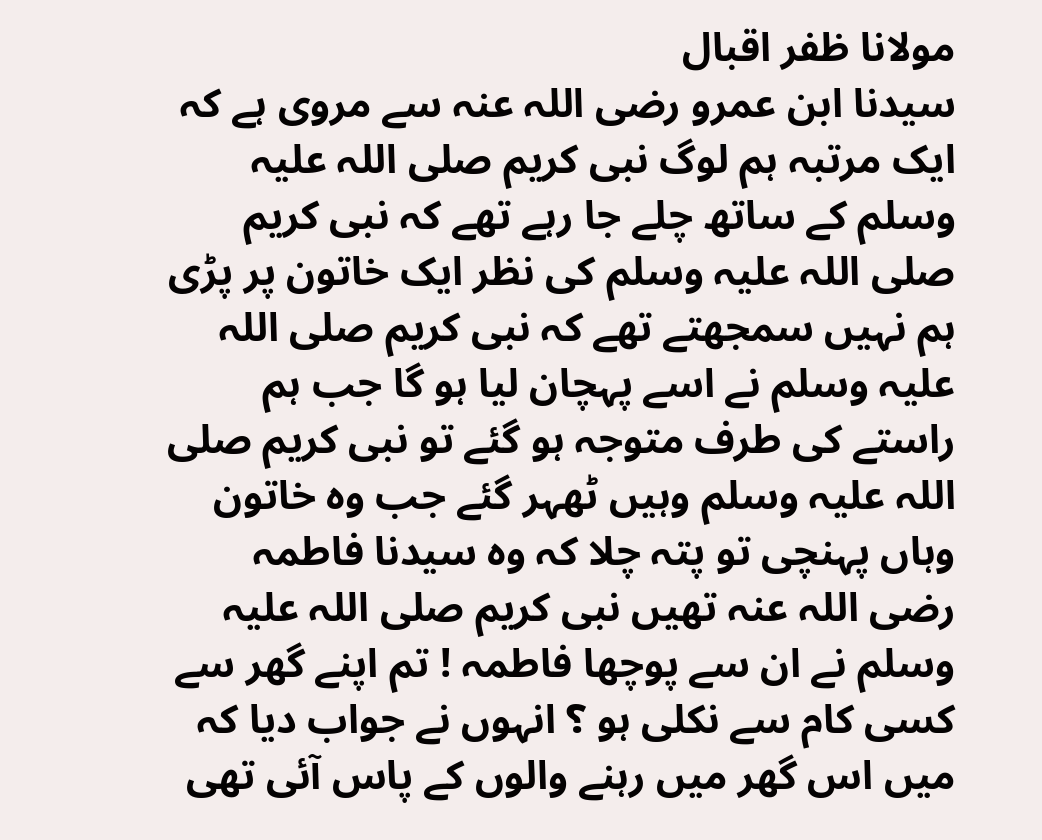مولانا ظفر اقبال
سیدنا ابن عمرو رضی اللہ عنہ سے مروی ہے کہ ایک مرتبہ ہم لوگ نبی کریم صلی اللہ علیہ وسلم کے ساتھ چلے جا رہے تھے کہ نبی کریم صلی اللہ علیہ وسلم کی نظر ایک خاتون پر پڑی ہم نہیں سمجھتے تھے کہ نبی کریم صلی اللہ علیہ وسلم نے اسے پہچان لیا ہو گا جب ہم راستے کی طرف متوجہ ہو گئے تو نبی کریم صلی اللہ علیہ وسلم وہیں ٹھہر گئے جب وہ خاتون وہاں پہنچی تو پتہ چلا کہ وہ سیدنا فاطمہ رضی اللہ عنہ تھیں نبی کریم صلی اللہ علیہ وسلم نے ان سے پوچھا فاطمہ ! تم اپنے گھر سے کسی کام سے نکلی ہو ؟ انہوں نے جواب دیا کہ میں اس گھر میں رہنے والوں کے پاس آئی تھی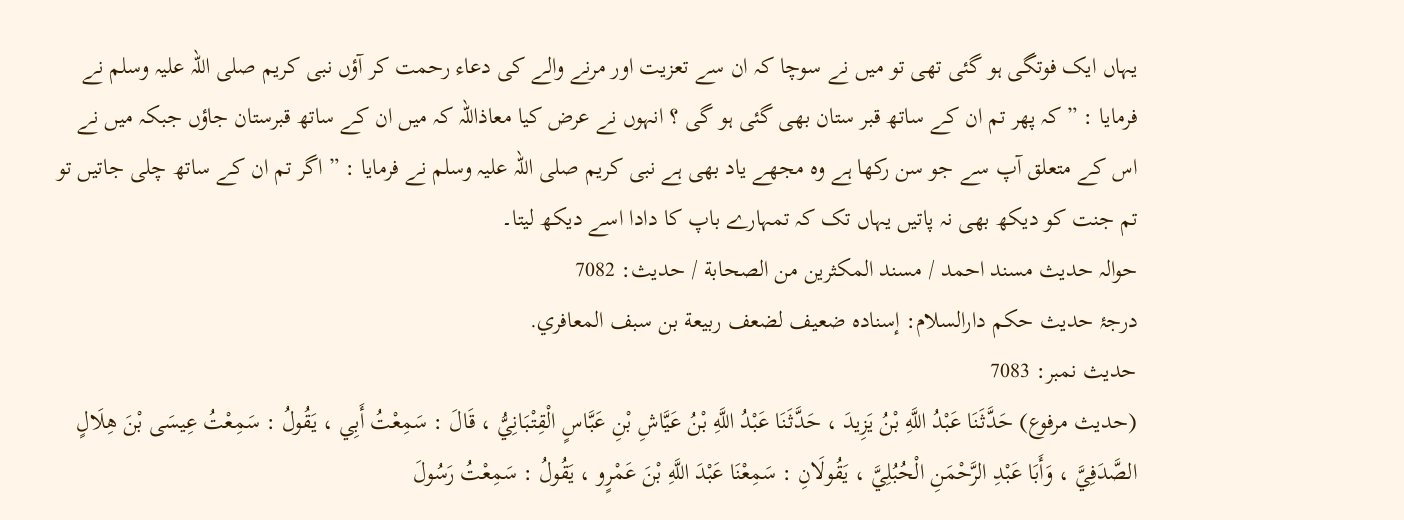یہاں ایک فوتگی ہو گئی تھی تو میں نے سوچا کہ ان سے تعزیت اور مرنے والے کی دعاء رحمت کر آؤں نبی کریم صلی اللہ علیہ وسلم نے فرمایا : ” کہ پھر تم ان کے ساتھ قبر ستان بھی گئی ہو گی ؟ انہوں نے عرض کیا معاذاللہ کہ میں ان کے ساتھ قبرستان جاؤں جبکہ میں نے اس کے متعلق آپ سے جو سن رکھا ہے وہ مجھے یاد بھی ہے نبی کریم صلی اللہ علیہ وسلم نے فرمایا : ” اگر تم ان کے ساتھ چلی جاتیں تو تم جنت کو دیکھ بھی نہ پاتیں یہاں تک کہ تمہارے باپ کا دادا اسے دیکھ لیتا۔
حوالہ حدیث مسند احمد / مسند المكثرين من الصحابة / حدیث: 7082
درجۂ حدیث حکم دارالسلام: إسناده ضعيف لضعف ربيعة بن سبف المعافري.
حدیث نمبر: 7083
(حديث مرفوع) حَدَّثَنَا عَبْدُ اللَّهِ بْنُ يَزِيدَ ، حَدَّثَنَا عَبْدُ اللَّهِ بْنُ عَيَّاشِ بْنِ عَبَّاسٍ الْقِتْبَانِيُّ ، قَالَ : سَمِعْتُ أَبِي ، يَقُولُ : سَمِعْتُ عِيسَى بْنَ هِلَالٍ الصَّدَفِيَّ ، وَأَبَا عَبْدِ الرَّحْمَنِ الْحُبُلِيَّ ، يَقُولَانِ : سَمِعْنَا عَبْدَ اللَّهِ بْنَ عَمْرٍو ، يَقُولُ : سَمِعْتُ رَسُولَ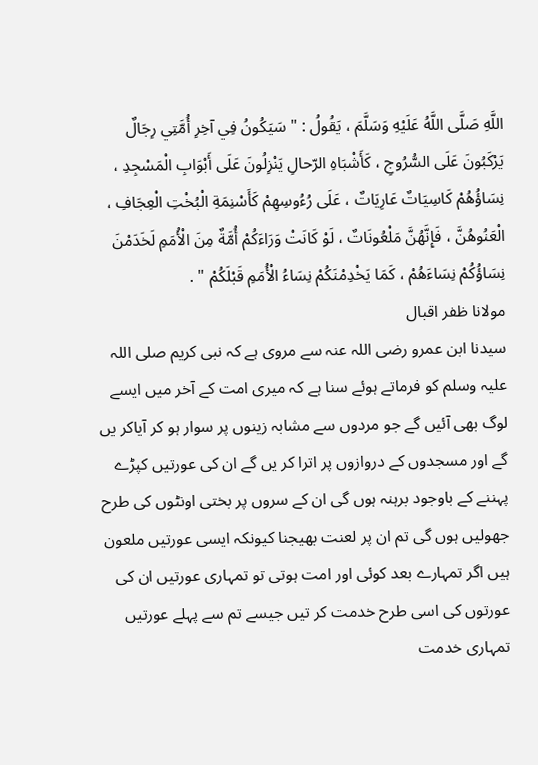اللَّهِ صَلَّى اللَّهُ عَلَيْهِ وَسَلَّمَ ، يَقُولُ : " سَيَكُونُ فِي آخِرِ أُمَّتِي رِجَالٌ يَرْكَبُونَ عَلَى السُّرُوجِ ، كَأَشْبَاهِ الرّحالِ يَنْزِلُونَ عَلَى أَبْوَابِ الْمَسْجِدِ ، نِسَاؤُهُمْ كَاسِيَاتٌ عَارِيَاتٌ ، عَلَى رُءُوسِهِمْ كَأَسْنِمَةِ الْبُخْتِ الْعِجَافِ ، الْعَنُوهُنَّ ، فَإِنَّهُنَّ مَلْعُونَاتٌ ، لَوْ كَانَتْ وَرَاءَكُمْ أُمَّةٌ مِنَ الْأُمَمِ لَخَدَمْنَ نِسَاؤُكُمْ نِسَاءَهُمْ ، كَمَا يَخْدِمْنَكُمْ نِسَاءُ الْأُمَمِ قَبْلَكُمْ " .
مولانا ظفر اقبال
سیدنا ابن عمرو رضی اللہ عنہ سے مروی ہے کہ نبی کریم صلی اللہ علیہ وسلم کو فرماتے ہوئے سنا ہے کہ میری امت کے آخر میں ایسے لوگ بھی آئیں گے جو مردوں سے مشابہ زینوں پر سوار ہو کر آیاکر یں گے اور مسجدوں کے دروازوں پر اترا کر یں گے ان کی عورتیں کپڑے پہننے کے باوجود برہنہ ہوں گی ان کے سروں پر بختی اونٹوں کی طرح جھولیں ہوں گی تم ان پر لعنت بھیجنا کیونکہ ایسی عورتیں ملعون ہیں اگر تمہارے بعد کوئی اور امت ہوتی تو تمہاری عورتیں ان کی عورتوں کی اسی طرح خدمت کر تیں جیسے تم سے پہلے عورتیں تمہاری خدمت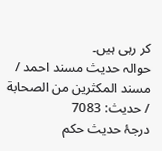کر رہی ہیں۔
حوالہ حدیث مسند احمد / مسند المكثرين من الصحابة / حدیث: 7083
درجۂ حدیث حکم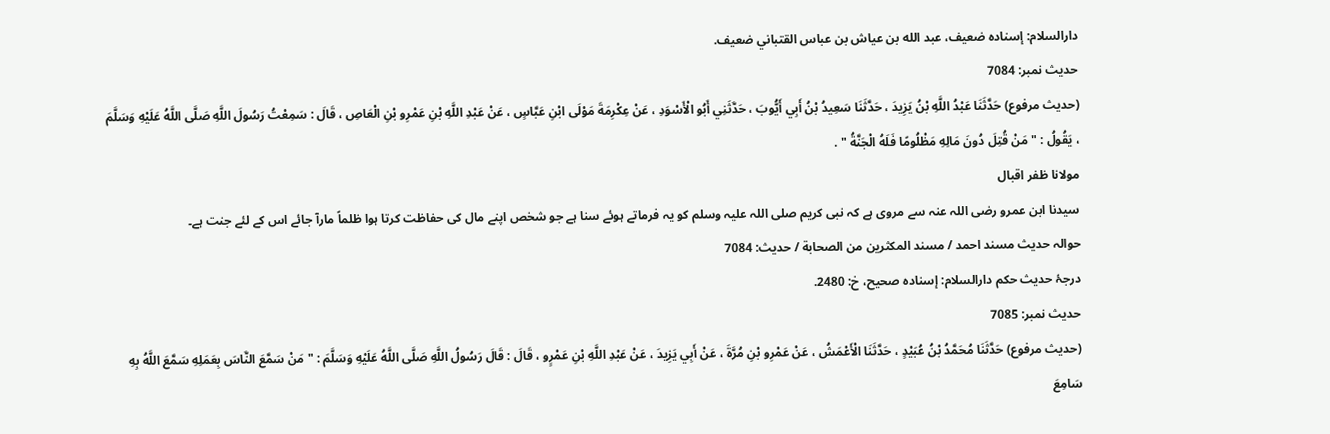دارالسلام: إسناده ضعيف، عبد الله بن عياش بن عباس القتباني ضعيف.
حدیث نمبر: 7084
(حديث مرفوع) حَدَّثَنَا عَبْدُ اللَّهِ بْنُ يَزِيدَ ، حَدَّثَنَا سَعِيدُ بْنُ أَبِي أَيُّوبَ ، حَدَّثَنِي أَبُو الْأَسْوَدِ ، عَنْ عِكْرِمَةَ مَوْلَى ابْنِ عَبَّاسٍ ، عَنْ عَبْدِ اللَّهِ بْنِ عَمْرِو بْنِ الْعَاصِ ، قَالَ : سَمِعْتُ رَسُولَ اللَّهِ صَلَّى اللَّهُ عَلَيْهِ وَسَلَّمَ ، يَقُولُ : " مَنْ قُتِلَ دُونَ مَالِهِ مَظْلُومًا فَلَهُ الْجَنَّةُ " .
مولانا ظفر اقبال
سیدنا ابن عمرو رضی اللہ عنہ سے مروی ہے کہ نبی کریم صلی اللہ علیہ وسلم کو یہ فرماتے ہوئے سنا ہے جو شخص اپنے مال کی حفاظت کرتا ہوا ظلماً مارآ جائے اس کے لئے جنت ہے۔
حوالہ حدیث مسند احمد / مسند المكثرين من الصحابة / حدیث: 7084
درجۂ حدیث حکم دارالسلام: إسناده صحيح، خ: 2480.
حدیث نمبر: 7085
(حديث مرفوع) حَدَّثَنَا مُحَمَّدُ بْنُ عُبَيْدٍ ، حَدَّثَنَا الْأَعْمَشُ ، عَنْ عَمْرِو بْنِ مُرَّةَ ، عَنْ أَبِي يَزِيدَ ، عَنْ عَبْدِ اللَّهِ بْنِ عَمْرٍو ، قَالَ : قَالَ رَسُولُ اللَّهِ صَلَّى اللَّهُ عَلَيْهِ وَسَلَّمَ : " مَنْ سَمَّعَ النَّاسَ بِعَمَلِهِ سَمَّعَ اللَّهُ بِهِ سَامِعَ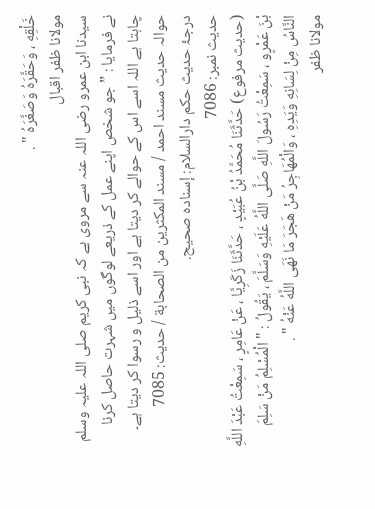خَلْقِهِ ، وَحَقَّرَهُ وَصَغَّرَهُ " .
مولانا ظفر اقبال
سیدنا ابن عمرو رضی اللہ عنہ سے مروی ہے کہ نبی کریم صلی اللہ علیہ وسلم نے فرمایا : ” جو شخص اپنے عمل کے ذریعے لوگوں میں شہرت حاصل کرنا چاہتا ہے اللہ اسے اس کے حوالے کر دیتا ہے اور اسے ذلیل و رسوا کر دیتا ہے۔
حوالہ حدیث مسند احمد / مسند المكثرين من الصحابة / حدیث: 7085
درجۂ حدیث حکم دارالسلام: إسناده صحيح.
حدیث نمبر: 7086
(حديث مرفوع) حَدَّثَنَا مُحَمَّدُ بْنُ عُبَيْدٍ ، حَدَّثَنَا زَكَرِيَّا ، عَنْ عَامِرٍ ، سَمِعْتُ عَبْدَ اللَّهِ بْنَ عَمْرٍو ، سَمِعْتُ رَسُولَ اللَّهِ صَلَّى اللَّهُ عَلَيْهِ وَسَلَّمَ ، يَقُولُ : " الْمُسْلِمُ مَنْ سَلِمَ النَّاسُ مِنْ لِسَانِهِ وَيَدِهِ ، وَالْمُهَاجِرُ مَنْ هَجَرَ مَا نَهَى اللَّهُ عَنْهُ " .
مولانا ظفر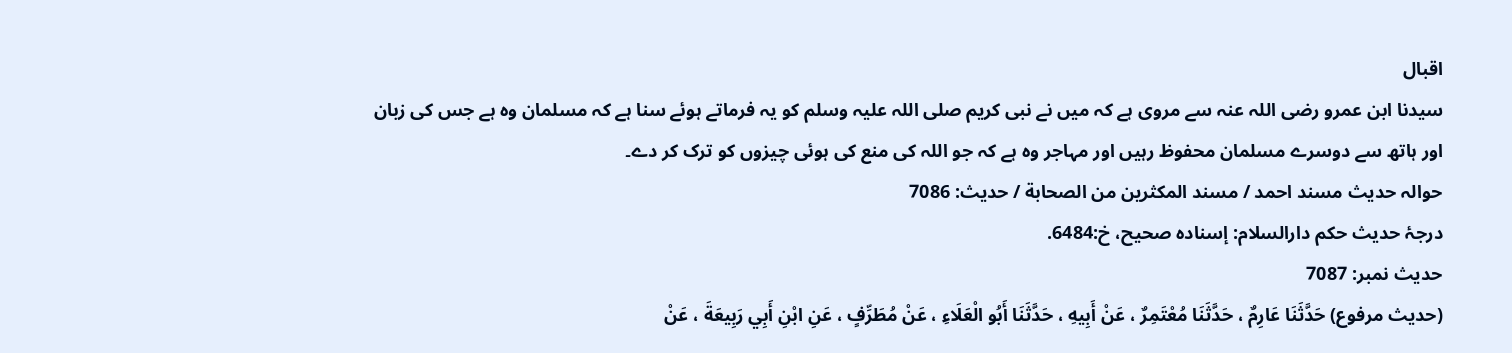اقبال
سیدنا ابن عمرو رضی اللہ عنہ سے مروی ہے کہ میں نے نبی کریم صلی اللہ علیہ وسلم کو یہ فرماتے ہوئے سنا ہے کہ مسلمان وہ ہے جس کی زبان اور ہاتھ سے دوسرے مسلمان محفوظ رہیں اور مہاجر وہ ہے کہ جو اللہ کی منع کی ہوئی چیزوں کو ترک کر دے۔
حوالہ حدیث مسند احمد / مسند المكثرين من الصحابة / حدیث: 7086
درجۂ حدیث حکم دارالسلام: إسناده صحيح، خ:6484.
حدیث نمبر: 7087
(حديث مرفوع) حَدَّثَنَا عَارِمٌ ، حَدَّثَنَا مُعْتَمِرٌ ، عَنْ أَبِيهِ ، حَدَّثَنَا أَبُو الْعَلَاءِ ، عَنْ مُطَرِّفٍ ، عَنِ ابْنِ أَبِي رَبِيعَةَ ، عَنْ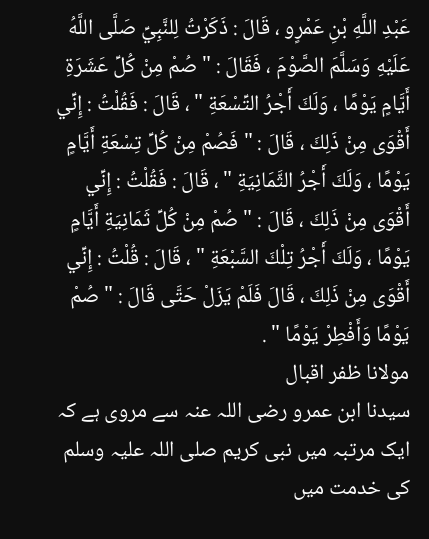عَبْدِ اللَّهِ بْنِ عَمْرٍو ، قَالَ : ذَكَرْتُ لِلنَّبِيِّ صَلَّى اللَّهُ عَلَيْهِ وَسَلَّمَ الصَّوْمَ ، فَقَالَ : " صُمْ مِنْ كُلِّ عَشَرَةِ أَيَّامٍ يَوْمًا ، وَلَكَ أَجْرُ التِّسْعَةِ " ، قَالَ : فَقُلْتُ : إِنِّي أَقْوَى مِنْ ذَلِكَ ، قَالَ : " فَصُمْ مِنْ كُلِّ تِسْعَةِ أَيَّامٍ يَوْمًا ، وَلَكَ أَجْرُ الثَّمَانِيَةِ " ، قَالَ : فَقُلْتُ : إِنِّي أَقْوَى مِنْ ذَلِكَ ، قَالَ : " صُمْ مِنْ كُلِّ ثَمَانِيَةِ أَيَّامٍ يَوْمًا ، وَلَكَ أَجْرُ تِلْكَ السَّبْعَةِ " ، قَالَ : قُلْتُ : إِنِّي أَقْوَى مِنْ ذَلِكَ ، قَالَ فَلَمْ يَزَلْ حَتَّى قَالَ : " صُمْ يَوْمًا وَأَفْطِرْ يَوْمًا " .
مولانا ظفر اقبال
سیدنا ابن عمرو رضی اللہ عنہ سے مروی ہے کہ ایک مرتبہ میں نبی کریم صلی اللہ علیہ وسلم کی خدمت میں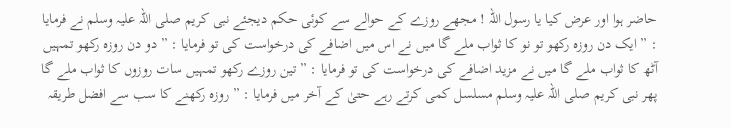حاضر ہوا اور عرض کیا یا رسول اللہ ! مجھے روزے کے حوالے سے کوئی حکم دیجئے نبی کریم صلی اللہ علیہ وسلم نے فرمایا : ” ایک دن روزہ رکھو تو نو کا ثواب ملے گا میں نے اس میں اضافے کی درخواست کی تو فرمایا : ” دو دن روزہ رکھو تمہیں آٹھ کا ثواب ملے گا میں نے مزید اضافے کی درخواست کی تو فرمایا : ” تین روزے رکھو تمہیں سات روزوں کا ثواب ملے گا پھر نبی کریم صلی اللہ علیہ وسلم مسلسل کمی کرتے رہے حتیٰ کے آخر میں فرمایا : ” روزہ رکھنے کا سب سے افضل طریقہ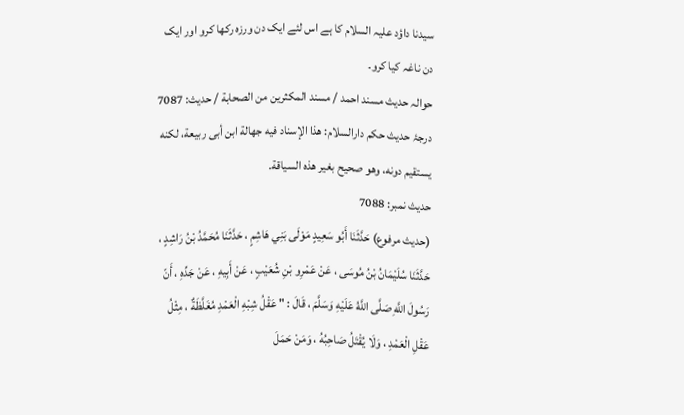سیدنا داؤد علیہ السلام کا ہے اس لئے ایک دن ورزہ رکھا کرو اور ایک دن ناغہ کیا کرو۔
حوالہ حدیث مسند احمد / مسند المكثرين من الصحابة / حدیث: 7087
درجۂ حدیث حکم دارالسلام: هذا الإسناد فيه جهالة ابن أبى ربيعة، لكنه يستقيم دونه، وهو صحيح بغير هذه السياقة.
حدیث نمبر: 7088
(حديث مرفوع) حَدَّثَنَا أَبُو سَعِيدٍ مَوْلَى بَنِي هَاشِمٍ ، حَدَّثَنَا مُحَمَّدُ بْنُ رَاشِدٍ ، حَدَّثَنَا سُلَيْمَانُ بْنُ مُوسَى ، عَنْ عَمْرِو بْنِ شُعَيْبٍ ، عَنْ أَبِيهِ ، عَنْ جَدِّهِ ، أَنّ رَسُولَ اللَّهِ صَلَّى اللَّهُ عَلَيْهِ وَسَلَّمَ ، قَالَ : " عَقْلُ شِبْهِ الْعَمْدِ مُغَلَّظَةٌ ، مِثْلُ عَقْلِ الْعَمْدِ ، وَلَا يُقْتَلُ صَاحِبُهُ ، وَمَنْ حَمَلَ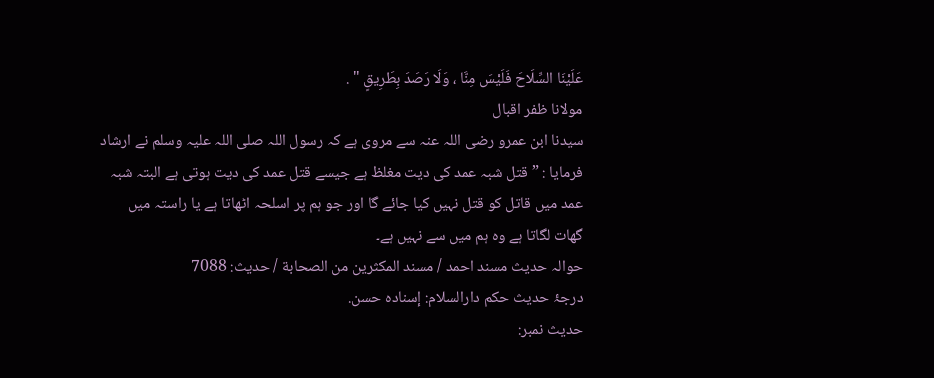عَلَيْنَا السِّلَاحَ فَلَيْسَ مِنَّا ، وَلَا رَصَدَ بِطَرِيقٍ " .
مولانا ظفر اقبال
سیدنا ابن عمرو رضی اللہ عنہ سے مروی ہے کہ رسول اللہ صلی اللہ علیہ وسلم نے ارشاد فرمایا : ” قتل شبہ عمد کی دیت مغلظ ہے جیسے قتل عمد کی دیت ہوتی ہے البتہ شبہ عمد میں قاتل کو قتل نہیں کیا جائے گا اور جو ہم پر اسلحہ اٹھاتا ہے یا راستہ میں گھات لگاتا ہے وہ ہم میں سے نہیں ہے۔
حوالہ حدیث مسند احمد / مسند المكثرين من الصحابة / حدیث: 7088
درجۂ حدیث حکم دارالسلام: إسناده حسن.
حدیث نمبر: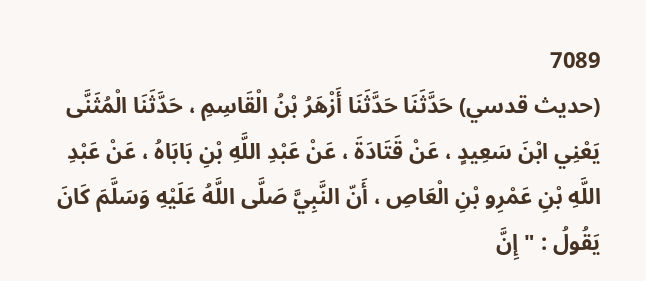7089
(حديث قدسي) حَدَّثَنَا حَدَّثَنَا أَزْهَرُ بْنُ الْقَاسِمِ ، حَدَّثَنَا الْمُثَنَّى يَعْنِي ابْنَ سَعِيدٍ ، عَنْ قَتَادَةَ ، عَنْ عَبْدِ اللَّهِ بْنِ بَابَاهُ ، عَنْ عَبْدِ اللَّهِ بْنِ عَمْرِو بْنِ الْعَاصِ ، أَنّ النَّبِيَّ صَلَّى اللَّهُ عَلَيْهِ وَسَلَّمَ كَانَ يَقُولُ : " إِنَّ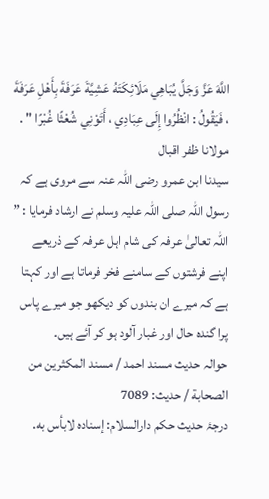اللَّهَ عَزَّ وَجَلَّ يُبَاهِي مَلَائِكَتَهُ عَشِيَّةَ عَرَفَةَ بِأَهْلِ عَرَفَةَ ، فَيَقُولُ : انْظُرُوا إِلَى عِبَادِي ، أَتَوْنِي شُعْثًا غُبْرًا " .
مولانا ظفر اقبال
سیدنا ابن عمرو رضی اللہ عنہ سے مروی ہے کہ رسول اللہ صلی اللہ علیہ وسلم نے ارشاد فرمایا : ” اللہ تعالیٰ عرفہ کی شام اہل عرفہ کے ذریعے اپنے فرشتوں کے سامنے فخر فرماتا ہے اور کہتا ہے کہ میرے ان بندوں کو دیکھو جو میرے پاس پرا گندہ حال اور غبار آلود ہو کر آئے ہیں۔
حوالہ حدیث مسند احمد / مسند المكثرين من الصحابة / حدیث: 7089
درجۂ حدیث حکم دارالسلام: إسناده لابأس به.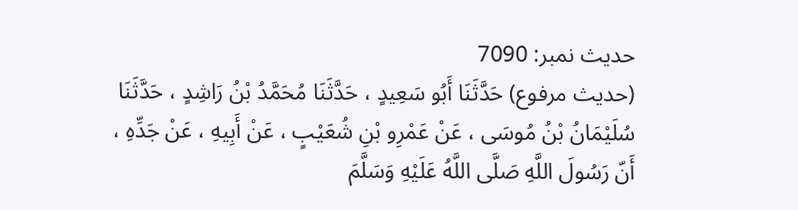حدیث نمبر: 7090
(حديث مرفوع) حَدَّثَنَا أَبُو سَعِيدٍ ، حَدَّثَنَا مُحَمَّدُ بْنُ رَاشِدٍ ، حَدَّثَنَا سُلَيْمَانُ بْنُ مُوسَى ، عَنْ عَمْرِو بْنِ شُعَيْبٍ ، عَنْ أَبِيهِ ، عَنْ جَدِّهِ ، أَنّ رَسُولَ اللَّهِ صَلَّى اللَّهُ عَلَيْهِ وَسَلَّمَ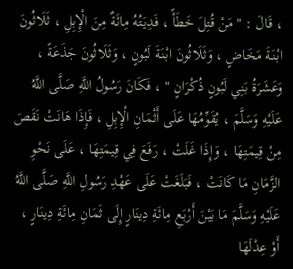، قَالَ : " مَنْ قُتِلَ خَطَأً ، فَدِيَتُهُ مِائَةٌ مِنَ الْإِبِلِ ، ثَلَاثُونَ ابْنَةَ مَخَاضٍ ، وَثَلَاثُونَ ابْنَةَ لَبُونٍ ، وَثَلَاثُونَ جَذَعَةً ، وَعَشَرَةُ بَنِي لَبُونٍ ذُكْرَانٍ " ، فَكَانَ رَسُولُ اللَّهِ صَلَّى اللَّهُ عَلَيْهِ وَسَلَّمَ ، يُقَوِّمُهَا عَلَى أَثْمَانِ الْإِبِلِ ، فَإِذَا هَانَتْ نَقَصَ مِنْ قِيمَتِهَا ، وَإِذَا غَلَتْ ، رَفَعَ فِي قِيمَتِهَا ، عَلَى نَحْوِ الزَّمَانِ مَا كَانَتْ ، فَبَلَغَتْ عَلَى عَهْدِ رَسُولِ اللَّهِ صَلَّى اللَّهُ عَلَيْهِ وَسَلَّمَ مَا بَيْنَ أَرْبَعِ مِائَةِ دِينَارٍ إِلَى ثَمَانِ مِائَةِ دِينَارٍ ، أَوْ عِدْلَهَا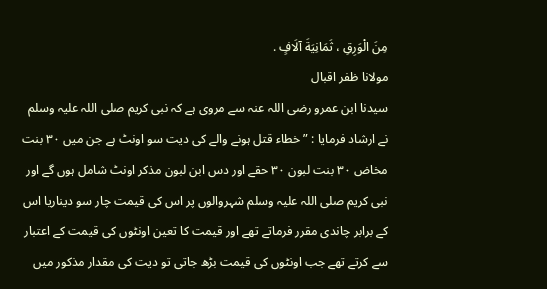مِنَ الْوَرِقِ ، ثَمَانِيَةَ آلَافٍ .
مولانا ظفر اقبال
سیدنا ابن عمرو رضی اللہ عنہ سے مروی ہے کہ نبی کریم صلی اللہ علیہ وسلم نے ارشاد فرمایا : ” خطاء قتل ہونے والے کی دیت سو اونٹ ہے جن میں ٣٠ بنت مخاض ٣٠ بنت لبون ٣٠ حقے اور دس ابن لبون مذکر اونٹ شامل ہوں گے اور نبی کریم صلی اللہ علیہ وسلم شہروالوں پر اس کی قیمت چار سو دیناریا اس کے برابر چاندی مقرر فرماتے تھے اور قیمت کا تعین اونٹوں کی قیمت کے اعتبار سے کرتے تھے جب اونٹوں کی قیمت بڑھ جاتی تو دیت کی مقدار مذکور میں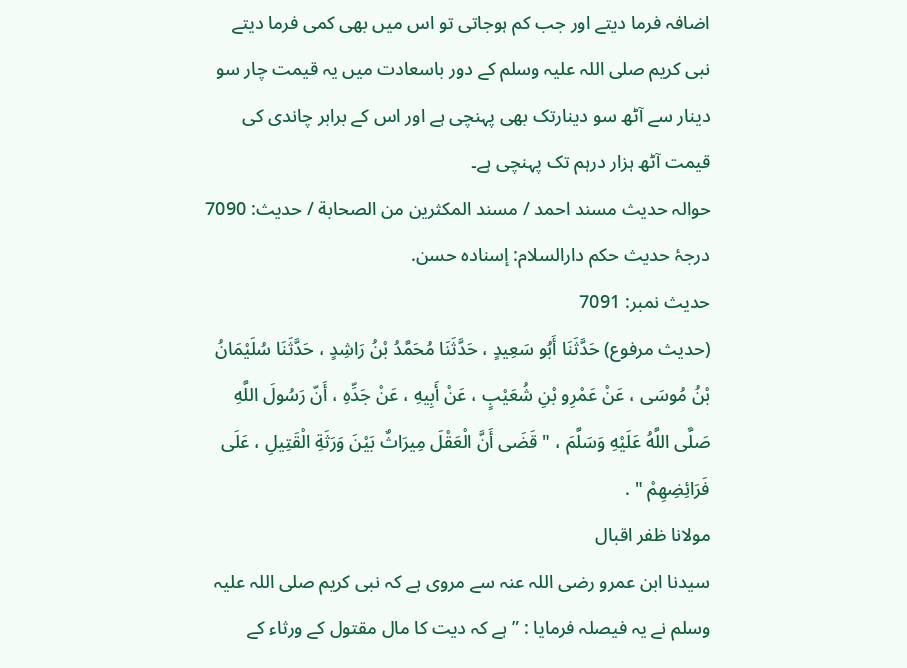اضافہ فرما دیتے اور جب کم ہوجاتی تو اس میں بھی کمی فرما دیتے نبی کریم صلی اللہ علیہ وسلم کے دور باسعادت میں یہ قیمت چار سو دینار سے آٹھ سو دینارتک بھی پہنچی ہے اور اس کے برابر چاندی کی قیمت آٹھ ہزار درہم تک پہنچی ہے۔
حوالہ حدیث مسند احمد / مسند المكثرين من الصحابة / حدیث: 7090
درجۂ حدیث حکم دارالسلام: إسناده حسن.
حدیث نمبر: 7091
(حديث مرفوع) حَدَّثَنَا أَبُو سَعِيدٍ ، حَدَّثَنَا مُحَمَّدُ بْنُ رَاشِدٍ ، حَدَّثَنَا سُلَيْمَانُ بْنُ مُوسَى ، عَنْ عَمْرِو بْنِ شُعَيْبٍ ، عَنْ أَبِيهِ ، عَنْ جَدِّهِ ، أَنّ رَسُولَ اللَّهِ صَلَّى اللَّهُ عَلَيْهِ وَسَلَّمَ ، " قَضَى أَنَّ الْعَقْلَ مِيرَاثٌ بَيْنَ وَرَثَةِ الْقَتِيلِ ، عَلَى فَرَائِضِهِمْ " .
مولانا ظفر اقبال
سیدنا ابن عمرو رضی اللہ عنہ سے مروی ہے کہ نبی کریم صلی اللہ علیہ وسلم نے یہ فیصلہ فرمایا : ” ہے کہ دیت کا مال مقتول کے ورثاء کے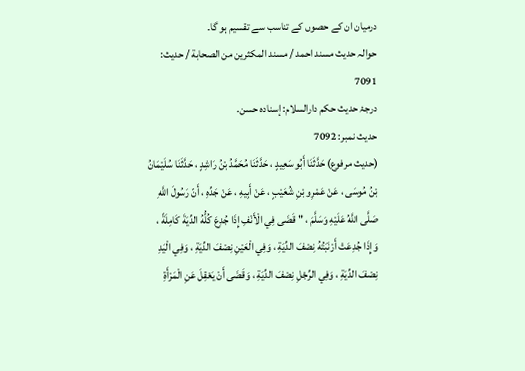درمیان ان کے حصوں کے تناسب سے تقسیم ہو گا۔
حوالہ حدیث مسند احمد / مسند المكثرين من الصحابة / حدیث: 7091
درجۂ حدیث حکم دارالسلام: إسناده حسن.
حدیث نمبر: 7092
(حديث مرفوع) حَدَّثَنَا أَبُو سَعِيدٍ ، حَدَّثَنَا مُحَمَّدُ بْنُ رَاشِدٍ ، حَدَّثَنَا سُلَيْمَانُ بْنُ مُوسَى ، عَنْ عَمْرِو بْنِ شُعَيْبٍ ، عَنْ أَبِيهِ ، عَنْ جَدِّهِ ، أَنّ رَسُولَ اللَّهِ صَلَّى اللَّهُ عَلَيْهِ وَسَلَّمَ ، " قَضَى فِي الْأَنْفِ إِذَا جُدِعَ كُلُّهُ الدِّيَةَ كَامِلَةً ، وَإِذَا جُدِعَتْ أَرْنَبَتُهُ نِصْفَ الدِّيَةِ ، وَفِي الْعَيْنِ نِصْفَ الدِّيَةِ ، وَفِي الْيَدِ نِصْفَ الدِّيَةِ ، وَفِي الرِّجْلِ نِصْفَ الدِّيَةِ ، وَقَضَى أَنْ يَعْقِلَ عَنِ الْمَرْأَةِ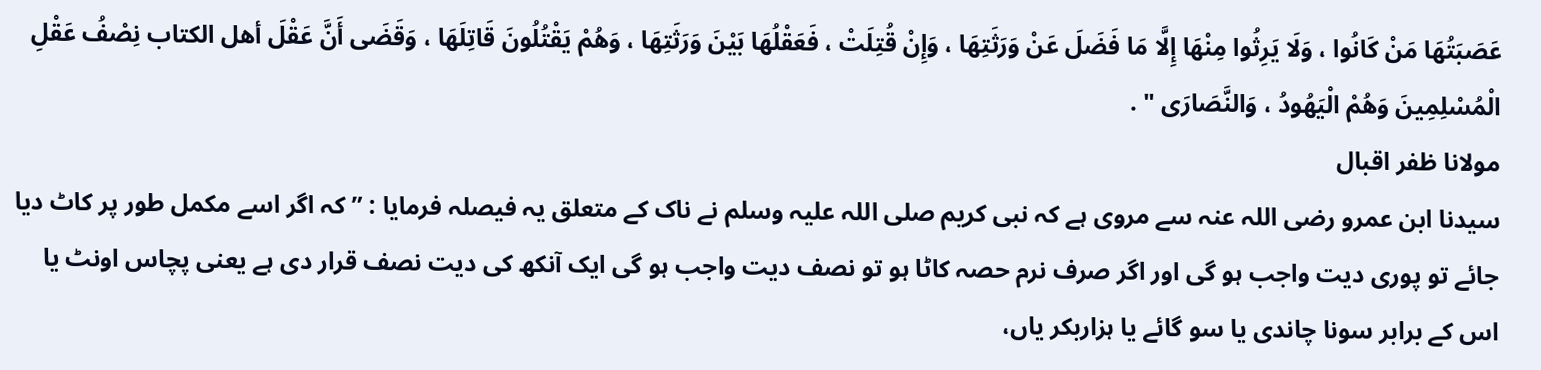عَصَبَتُهَا مَنْ كَانُوا ، وَلَا يَرِثُوا مِنْهَا إِلَّا مَا فَضَلَ عَنْ وَرَثَتِهَا ، وَإِنْ قُتِلَتْ ، فَعَقْلُهَا بَيْنَ وَرَثَتِهَا ، وَهُمْ يَقْتُلُونَ قَاتِلَهَا ، وَقَضَى أَنَّ عَقْلَ أهل الكتاب نِصْفُ عَقْلِ الْمُسْلِمِينَ وَهُمْ الْيَهُودُ ، وَالنَّصَارَى " .
مولانا ظفر اقبال
سیدنا ابن عمرو رضی اللہ عنہ سے مروی ہے کہ نبی کریم صلی اللہ علیہ وسلم نے ناک کے متعلق یہ فیصلہ فرمایا : ” کہ اگر اسے مکمل طور پر کاٹ دیا جائے تو پوری دیت واجب ہو گی اور اگر صرف نرم حصہ کاٹا ہو تو نصف دیت واجب ہو گی ایک آنکھ کی دیت نصف قرار دی ہے یعنی پچاس اونٹ یا اس کے برابر سونا چاندی یا سو گائے یا ہزاربکر یاں،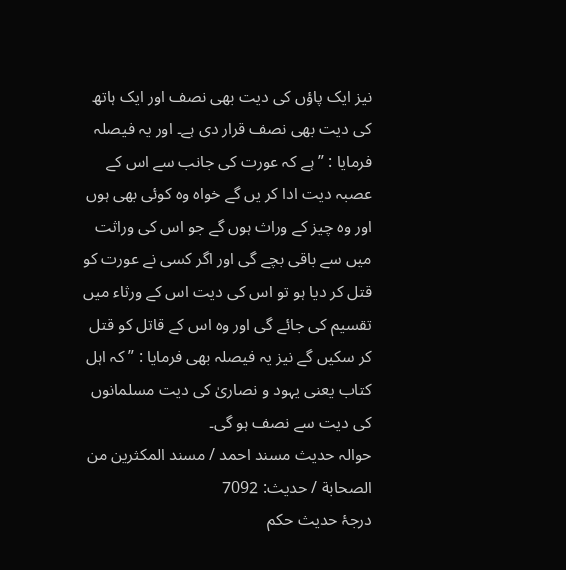نیز ایک پاؤں کی دیت بھی نصف اور ایک ہاتھ کی دیت بھی نصف قرار دی ہے۔ اور یہ فیصلہ فرمایا : ” ہے کہ عورت کی جانب سے اس کے عصبہ دیت ادا کر یں گے خواہ وہ کوئی بھی ہوں اور وہ چیز کے وراث ہوں گے جو اس کی وراثت میں سے باقی بچے گی اور اگر کسی نے عورت کو قتل کر دیا ہو تو اس کی دیت اس کے ورثاء میں تقسیم کی جائے گی اور وہ اس کے قاتل کو قتل کر سکیں گے نیز یہ فیصلہ بھی فرمایا : ” کہ اہل کتاب یعنی یہود و نصاریٰ کی دیت مسلمانوں کی دیت سے نصف ہو گی۔
حوالہ حدیث مسند احمد / مسند المكثرين من الصحابة / حدیث: 7092
درجۂ حدیث حکم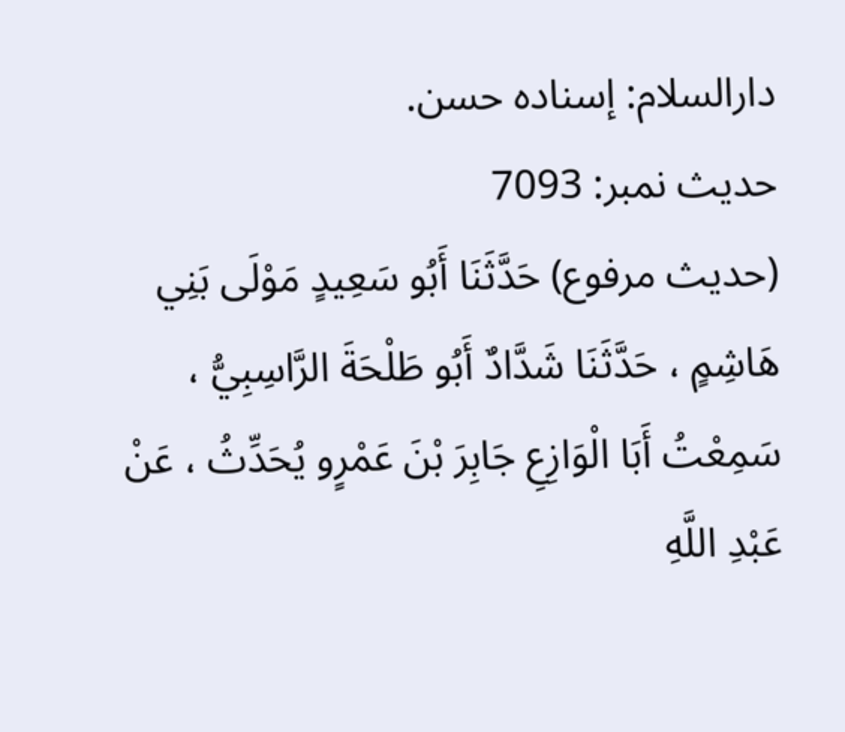دارالسلام: إسناده حسن.
حدیث نمبر: 7093
(حديث مرفوع) حَدَّثَنَا أَبُو سَعِيدٍ مَوْلَى بَنِي هَاشِمٍ ، حَدَّثَنَا شَدَّادٌ أَبُو طَلْحَةَ الرَّاسِبِيُّ ، سَمِعْتُ أَبَا الْوَازِعِ جَابِرَ بْنَ عَمْرٍو يُحَدِّثُ ، عَنْ عَبْدِ اللَّهِ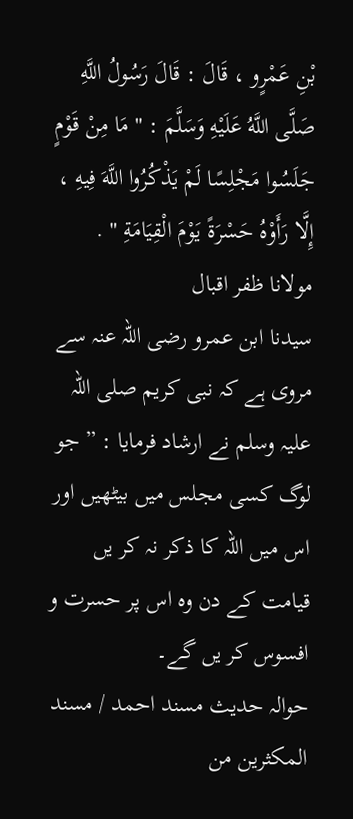بْنِ عَمْرٍو ، قَالَ : قَالَ رَسُولُ اللَّهِ صَلَّى اللَّهُ عَلَيْهِ وَسَلَّمَ : " مَا مِنْ قَوْمٍ جَلَسُوا مَجْلِسًا لَمْ يَذْكُرُوا اللَّهَ فِيهِ ، إِلَّا رَأَوْهُ حَسْرَةً يَوْمَ الْقِيَامَةِ " .
مولانا ظفر اقبال
سیدنا ابن عمرو رضی اللہ عنہ سے مروی ہے کہ نبی کریم صلی اللہ علیہ وسلم نے ارشاد فرمایا : ” جو لوگ کسی مجلس میں بیٹھیں اور اس میں اللہ کا ذکر نہ کر یں قیامت کے دن وہ اس پر حسرت و افسوس کر یں گے۔
حوالہ حدیث مسند احمد / مسند المكثرين من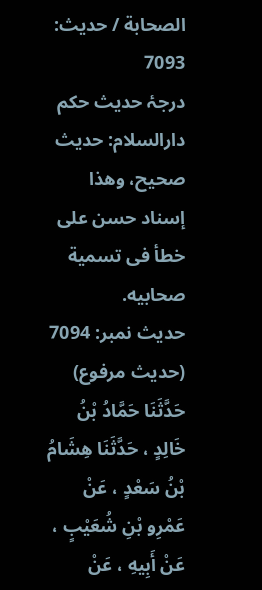الصحابة / حدیث: 7093
درجۂ حدیث حکم دارالسلام: حديث صحيح، وهذا إسناد حسن على خطأ فى تسمية صحابيه.
حدیث نمبر: 7094
(حديث مرفوع) حَدَّثَنَا حَمَّادُ بْنُ خَالِدٍ ، حَدَّثَنَا هِشَامُ بْنُ سَعْدٍ ، عَنْ عَمْرِو بْنِ شُعَيْبٍ ، عَنْ أَبِيهِ ، عَنْ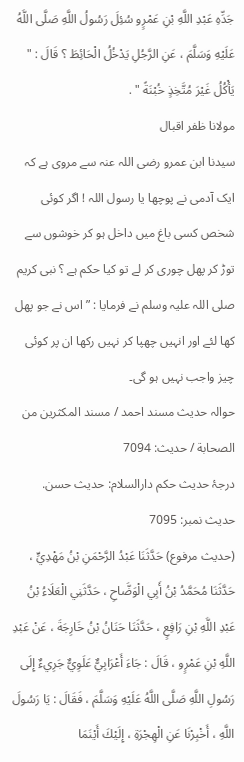جَدِّهِ عَبْدِ اللَّهِ بْنِ عَمْرٍو سُئِلَ رَسُولُ اللَّهِ صَلَّى اللَّهُ عَلَيْهِ وَسَلَّمَ ، عَنِ الرَّجُلِ يَدْخُلُ الْحَائِطَ ؟ قَالَ : " يَأْكُلُ غَيْرَ مُتَّخِذٍ خُبْنَةً " .
مولانا ظفر اقبال
سیدنا ابن عمرو رضی اللہ عنہ سے مروی ہے کہ ایک آدمی نے پوچھا یا رسول اللہ ! اگر کوئی شخص کسی باغ میں داخل ہو کر خوشوں سے توڑ کر پھل چوری کر لے تو کیا حکم ہے ؟ نبی کریم صلی اللہ علیہ وسلم نے فرمایا : ” اس نے جو پھل کھا لئے اور انہیں چھپا کر نہیں رکھا ان پر کوئی چیز واجب نہیں ہو گی۔
حوالہ حدیث مسند احمد / مسند المكثرين من الصحابة / حدیث: 7094
درجۂ حدیث حکم دارالسلام: حديث حسن.
حدیث نمبر: 7095
(حديث مرفوع) حَدَّثَنَا عَبْدُ الرَّحْمَنِ بْنُ مَهْدِيٍّ ، حَدَّثَنَا مُحَمَّدُ بْنُ أَبِي الْوَضَّاحِ ، حَدَّثَنِي الْعَلَاءُ بْنُ عَبْدِ اللَّهِ بْنِ رَافِعٍ ، حَدَّثَنَا حَنَانُ بْنُ خَارِجَةَ ، عَنْ عَبْدِ اللَّهِ بْنِ عَمْرٍو ، قَالَ : جَاءَ أَعْرَابِيٌّ عَلَوِيٌّ جَرِيءٌ إِلَى رَسُولِ اللَّهِ صَلَّى اللَّهُ عَلَيْهِ وَسَلَّمَ ، فَقَالَ : يَا رَسُولَ اللَّهِ ، أَخْبِرْنَا عَنِ الْهِجْرَةِ ، إِلَيْكَ أَيْنَمَا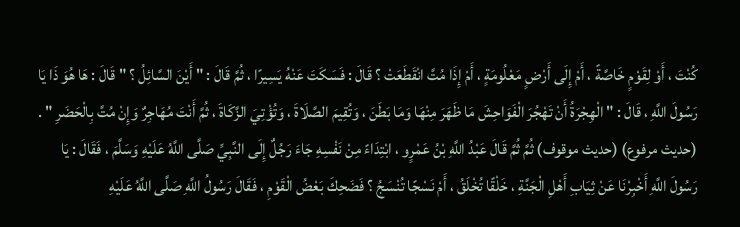كُنْتَ ، أَوْ لِقَوْمٍ خَاصَّةً ، أَمْ إِلَى أَرْضٍ مَعْلُومَةٍ ، أَمْ إِذَا مُتَّ انْقَطَعَتْ ؟ قَالَ : فَسَكَتَ عَنْهُ يَسِيرًا ، ثُمَّ قَالَ : " أَيْنَ السَّائِلُ ؟ " قَالَ : هَا هُوَ ذَا يَا رَسُولَ اللَّهِ ، قَالَ : " الْهِجْرَةُ أَنْ تَهْجُرَ الْفَوَاحِشَ مَا ظَهَرَ مِنْهَا وَمَا بَطَنَ ، وَتُقِيمَ الصَّلَاةَ ، وَتُؤْتِيَ الزَّكَاةَ ، ثُمَّ أَنْتَ مُهَاجِرٌ وَإِنْ مُتَّ بِالْحَضَرِ " . (حديث مرفوع) (حديث موقوف) ثُمَّ ثُمَّ قَالَ عَبْدُ اللَّهِ بْنُ عَمْرٍو ، ابْتِدَاءً مِنْ نَفْسِهِ جَاءَ رَجُلٌ إِلَى النَّبِيِّ صَلَّى اللَّهُ عَلَيْهِ وَسَلَّمَ ، فَقَالَ : يَا رَسُولَ اللَّهِ أَخْبِرْنَا عَنْ ثِيَابِ أَهْلِ الْجَنَّةِ ، خَلْقًا تُخْلَقُ ، أَمْ نَسْجًا تُنْسَجُ ؟ فَضَحِكَ بَعْضُ الْقَوْمِ ، فَقَالَ رَسُولُ اللَّهِ صَلَّى اللَّهُ عَلَيْهِ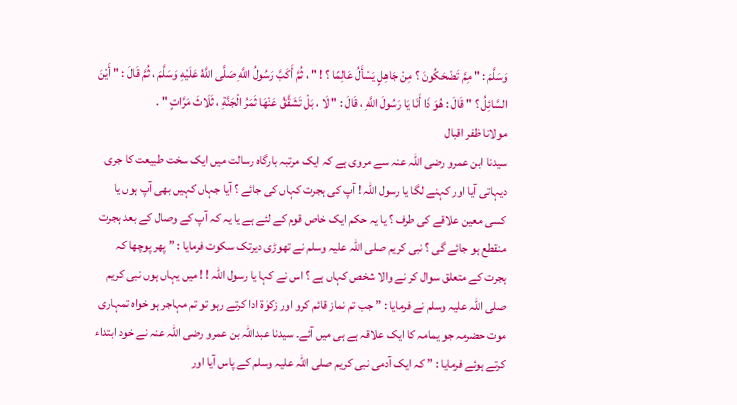وَسَلَّمَ : " مِمَّ تَضْحَكُونَ ؟ مِنْ جَاهِلٍ يَسْأَلُ عَالِمًا ؟ ! " ، ثُمَّ أَكَبَّ رَسُولُ اللَّهِ صَلَّى اللَّهُ عَلَيْهِ وَسَلَّمَ ، ثُمَّ قَالَ : " أَيْنَ السَّائِلُ ؟ " قَالَ : هُوَ ذَا أَنَا يَا رَسُولَ اللَّهِ ، قَالَ : " لَا ، بَلْ تَشَقَّقُ عَنْهَا ثَمَرُ الْجَنَّةِ ، ثَلَاثَ مَرَّاتٍ " .
مولانا ظفر اقبال
سیدنا ابن عمرو رضی اللہ عنہ سے مروی ہے کہ ایک مرتبہ بارگاہ رسالت میں ایک سخت طبیعت کا جری دیہاتی آیا اور کہنے لگا یا رسول اللہ ! آپ کی ہجرت کہاں کی جائے ؟ آیا جہاں کہیں بھی آپ ہوں یا کسی معین علاقے کی طرف ؟ یا یہ حکم ایک خاص قوم کے لئے ہے یا یہ کہ آپ کے وصال کے بعد ہجرت منقطع ہو جائے گی ؟ نبی کریم صلی اللہ علیہ وسلم نے تھوڑی دیرتک سکوت فرمایا : ” پھر پوچھا کہ ہجرت کے متعلق سوال کر نے والا شخص کہاں ہے ؟ اس نے کہا یا رسول اللہ ! ! میں یہاں ہوں نبی کریم صلی اللہ علیہ وسلم نے فرمایا : ” جب تم نماز قائم کرو اور زکوٰۃ ادا کرتے رہو تو تم مہاجر ہو خواہ تمہاری موت حضرمہ جو یمامہ کا ایک علاقہ ہے ہی میں آئے۔ سیدنا عبداللہ بن عمرو رضی اللہ عنہ نے خود ابتداء کرتے ہوئے فرمایا : ” کہ ایک آدمی نبی کریم صلی اللہ علیہ وسلم کے پاس آیا اور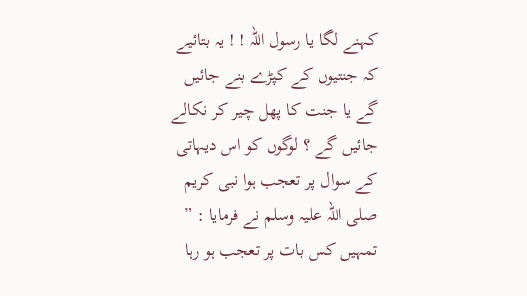کہنے لگا یا رسول اللہ ! ! یہ بتائیے کہ جنتیوں کے کپڑے بنے جائیں گے یا جنت کا پھل چیر کر نکالے جائیں گے ؟ لوگوں کو اس دیہاتی کے سوال پر تعجب ہوا نبی کریم صلی اللہ علیہ وسلم نے فرمایا : ” تمہیں کس بات پر تعجب ہو رہا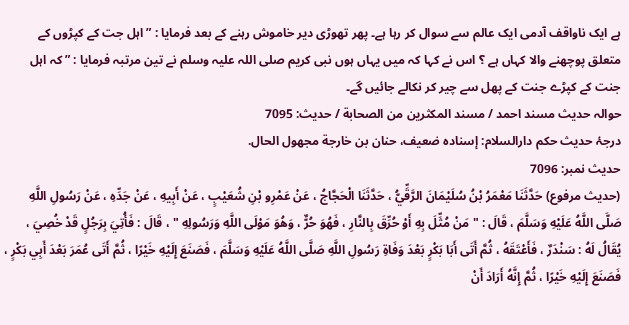ہے ایک ناواقف آدمی ایک عالم سے سوال کر رہا ہے۔ پھر تھوڑی دیر خاموش رہنے کے بعد فرمایا : ” اہل جت کے کپڑوں کے متعلق پوچھنے والا کہاں ہے ؟ اس نے کہا کہ میں یہاں ہوں نبی کریم صلی اللہ علیہ وسلم نے تین مرتبہ فرمایا : ” کہ اہل جنت کے کپڑے جنت کے پھل سے چیر کر نکالے جائیں گے۔
حوالہ حدیث مسند احمد / مسند المكثرين من الصحابة / حدیث: 7095
درجۂ حدیث حکم دارالسلام: إسناده ضعيف، حنان بن خارجة مجهول الحال.
حدیث نمبر: 7096
(حديث مرفوع) حَدَّثَنَا مَعْمَرُ بْنُ سُلَيْمَانَ الرَّقِّيُّ ، حَدَّثَنَا الْحَجَّاجُ ، عَنْ عَمْرِو بْنِ شُعَيْبٍ ، عَنْ أَبِيهِ ، عَنْ جَدِّهِ ، عَنْ رَسُولِ اللَّهِ صَلَّى اللَّهُ عَلَيْهِ وَسَلَّمَ ، قَالَ : " مَنْ مُثِّلَ بِهِ أَوْ حُرِّقَ بِالنَّارِ ، فَهُوَ حُرٌّ ، وَهُوَ مَوْلَى اللَّهِ وَرَسُولِهِ " ، قَالَ : فَأُتِيَ بِرَجُلٍ قَدْ خُصِيَ ، يُقَالُ لَهُ : سَنْدَرٌ ، فَأَعْتَقَهُ ، ثُمَّ أَتَى أَبَا بَكْرٍ بَعْدَ وَفَاةِ رَسُولِ اللَّهِ صَلَّى اللَّهُ عَلَيْهِ وَسَلَّمَ ، فَصَنَعَ إِلَيْهِ خَيْرًا ، ثُمَّ أَتَى عُمَرَ بَعْدَ أَبِي بَكْرٍ ، فَصَنَعَ إِلَيْهِ خَيْرًا ، ثُمَّ إِنَّهُ أَرَادَ أَنْ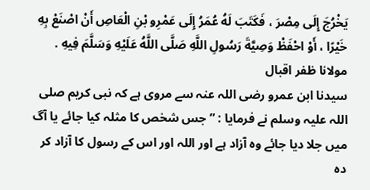يَخْرُجَ إِلَى مِصْرَ ، فَكَتَبَ لَهُ عُمَرُ إِلَى عَمْرِو بْنِ الْعَاصِ أَنْ اصْنَعْ بِهِ خَيْرًا ، أَوْ احْفَظْ وَصِيَّةَ رَسُولِ اللَّهِ صَلَّى اللَّهُ عَلَيْهِ وَسَلَّمَ فِيهِ .
مولانا ظفر اقبال
سیدنا ابن عمرو رضی اللہ عنہ سے مروی ہے کہ نبی کریم صلی اللہ علیہ وسلم نے فرمایا : ” جس شخص کا مثلہ کیا جائے یا آگ میں جلا دیا جائے وہ آزاد ہے اور اللہ اور اس کے رسول کا آزاد کر دہ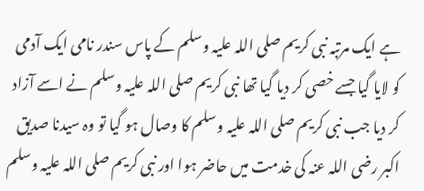ہے ایک مرتبہ نبی کریم صلی اللہ علیہ وسلم کے پاس سندر نامی ایک آدمی کو لایا گیا جسے خصی کر دیا گیا تھا نبی کریم صلی اللہ علیہ وسلم نے اسے آزاد کر دیا جب نبی کریم صلی اللہ علیہ وسلم کا وصال ہو گیا تو وہ سیدنا صدیق اکبر رضی اللہ عنہ کی خدمت میں حاضر ہوا اور نبی کریم صلی اللہ علیہ وسلم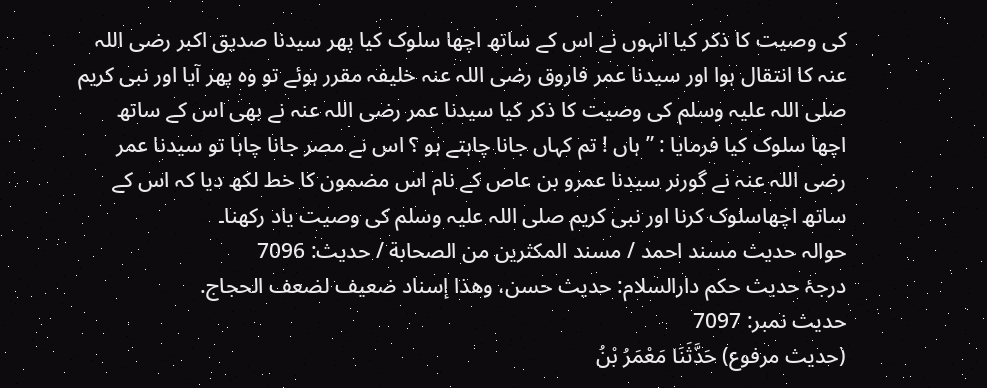کی وصیت کا ذکر کیا انہوں نے اس کے ساتھ اچھا سلوک کیا پھر سیدنا صدیق اکبر رضی اللہ عنہ کا انتقال ہوا اور سیدنا عمر فاروق رضی اللہ عنہ خلیفہ مقرر ہوئے تو وہ پھر آیا اور نبی کریم صلی اللہ علیہ وسلم کی وصیت کا ذکر کیا سیدنا عمر رضی اللہ عنہ نے بھی اس کے ساتھ اچھا سلوک کیا فرمایا : ” ہاں ! تم کہاں جانا چاہتے ہو ؟ اس نے مصر جانا چاہا تو سیدنا عمر رضی اللہ عنہ نے گورنر سیدنا عمرو بن عاص کے نام اس مضمون کا خط لکھ دیا کہ اس کے ساتھ اچھاسلوک کرنا اور نبی کریم صلی اللہ علیہ وسلم کی وصیت یاد رکھنا۔
حوالہ حدیث مسند احمد / مسند المكثرين من الصحابة / حدیث: 7096
درجۂ حدیث حکم دارالسلام: حديث حسن، وهذا إسناد ضعيف لضعف الحجاج.
حدیث نمبر: 7097
(حديث مرفوع) حَدَّثَنَا مَعْمَرُ بْنُ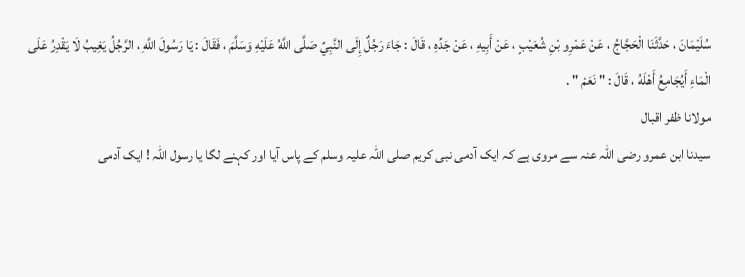سُلَيْمَانَ ، حَدَّثَنَا الْحَجَّاجُ ، عَنْ عَمْرِو بْنِ شُعَيْبٍ ، عَنْ أَبِيهِ ، عَنْ جَدِّهِ ، قَالَ : جَاءَ رَجُلٌ إِلَى النَّبِيِّ صَلَّى اللَّهُ عَلَيْهِ وَسَلَّمَ ، فَقَالَ : يَا رَسُولَ اللَّهِ ، الرَّجُلُ يَغِيبُ لَا يَقْدِرُ عَلَى الْمَاءِ أَيُجَامِعُ أَهْلَهُ ، قَالَ : " نَعَمْ " .
مولانا ظفر اقبال
سیدنا ابن عمرو رضی اللہ عنہ سے مروی ہے کہ ایک آدمی نبی کریم صلی اللہ علیہ وسلم کے پاس آیا اور کہنے لگا یا رسول اللہ ! ایک آدمی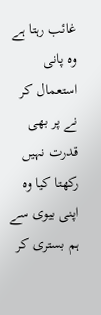غائب رہتا ہے وہ پانی استعمال کر نے پر بھی قدرت نہیں رکھتا کیا وہ اپنی بیوی سے ہم بستری کر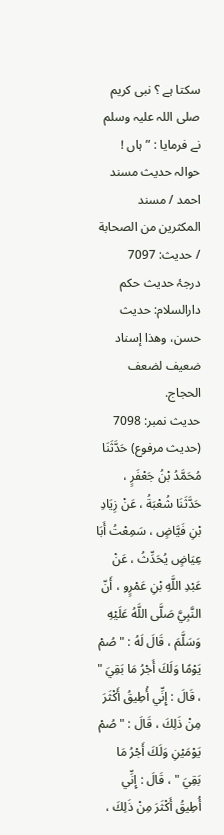سکتا ہے ؟ نبی کریم صلی اللہ علیہ وسلم نے فرمایا : ” ہاں !
حوالہ حدیث مسند احمد / مسند المكثرين من الصحابة / حدیث: 7097
درجۂ حدیث حکم دارالسلام: حديث حسن، وهذا إسناد ضعيف لضعف الحجاج.
حدیث نمبر: 7098
(حديث مرفوع) حَدَّثَنَا مُحَمَّدُ بْنُ جَعْفَرٍ ، حَدَّثَنَا شُعْبَةُ ، عَنْ زِيَادِ بْنِ فَيَّاضٍ ، سَمِعْتُ أَبَا عِيَاضٍ يُحَدِّثُ ، عَنْ عَبْدِ اللَّهِ بْنِ عَمْرٍو ، أَنّ النَّبِيَّ صَلَّى اللَّهُ عَلَيْهِ وَسَلَّمَ ، قَالَ لَهُ : " صُمْ يَوْمًا وَلَكَ أَجْرُ مَا بَقِيَ " ، قَالَ : إِنِّي أُطِيقُ أَكْثَرَ مِنْ ذَلِكَ ، قَالَ : " صُمْ يَوْمَيْنِ وَلَكَ أَجْرُ مَا بَقِيَ " ، قَالَ : إِنِّي أُطِيقُ أَكْثَرَ مِنْ ذَلِكَ ،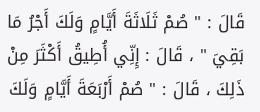قَالَ : " صُمْ ثَلَاثَةَ أَيَّامٍ وَلَكَ أَجْرُ مَا بَقِيَ " ، قَالَ : إِنِّي أُطِيقُ أَكْثَرَ مِنْ ذَلِكَ ، قَالَ : " صُمْ أَرْبَعَةَ أَيَّامٍ وَلَكَ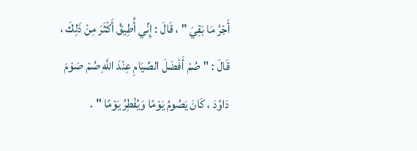أَجْرُ مَا بَقِيَ " ، قَالَ : إِنِّي أُطِيقُ أَكْثَرَ مِنْ ذَلِكَ ، قَالَ : " صُمْ أَفْضَلَ الصِّيَامِ عِنْدَ اللَّهِ صُمْ صَوْمَ دَاوُدَ ، كَانَ يَصُومُ يَوْمًا وَيُفْطِرُ يَوْمًا " .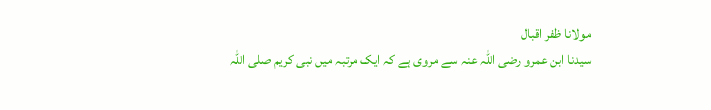مولانا ظفر اقبال
سیدنا ابن عمرو رضی اللہ عنہ سے مروی ہے کہ ایک مرتبہ میں نبی کریم صلی اللہ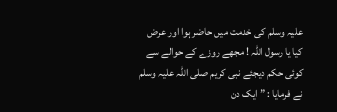علیہ وسلم کی خدمت میں حاضر ہوا اور عرض کیا یا رسول اللہ ! مجھے روزے کے حوالے سے کوئی حکم دیجئے نبی کریم صلی اللہ علیہ وسلم نے فرمایا : ” ایک دن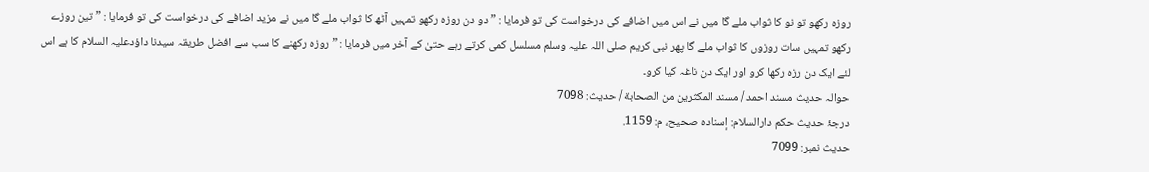روزہ رکھو تو نو کا ثواب ملے گا میں نے اس میں اضافے کی درخواست کی تو فرمایا : ” دو دن روزہ رکھو تمہیں آٹھ کا ثواب ملے گا میں نے مزید اضافے کی درخواست کی تو فرمایا : ” تین روزے رکھو تمہیں سات روزوں کا ثواب ملے گا پھر نبی کریم صلی اللہ علیہ وسلم مسلسل کمی کرتے رہے حتیٰ کے آخر میں فرمایا : ” روزہ رکھنے کا سب سے افضل طریقہ سیدنا داؤدعلیہ السلام کا ہے اس لئے ایک دن رزہ رکھا کرو اور ایک دن ناغہ کیا کرو۔
حوالہ حدیث مسند احمد / مسند المكثرين من الصحابة / حدیث: 7098
درجۂ حدیث حکم دارالسلام: إسناده صحيح، م: 1159.
حدیث نمبر: 7099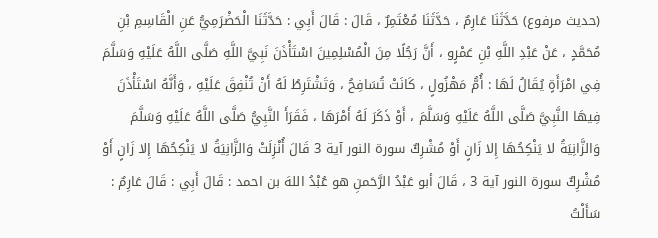(حديث مرفوع) حَدَّثَنَا عَارِمٌ ، حَدَّثَنَا مُعْتَمِرٌ ، قَالَ : قَالَ أَبِي : حَدَّثَنَا الْحَضْرَمِيُّ عَنِ الْقَاسِمِ بْنِ مُحَمَّدٍ ، عَنْ عَبْدِ اللَّهِ بْنِ عَمْرٍو ، أَنَّ رَجُلًا مِنَ الْمُسْلِمِينَ اسْتَأْذَنَ نَبِيَّ اللَّهِ صَلَّى اللَّهُ عَلَيْهِ وَسَلَّمَ فِي امْرَأَةٍ يُقَالُ لَهَا : أُمُّ مَهْزُولٍ ، كَانَتْ تُسَافِحُ ، وَتَشْتَرِطُ لَهُ أَنْ تُنْفِقَ عَلَيْهِ ، وَأَنَّهُ اسْتَأْذَنَ فِيهَا النَّبِيَّ صَلَّى اللَّهُ عَلَيْهِ وَسَلَّمَ ، أَوْ ذَكَرَ لَهُ أَمْرَهَا ، فَقَرَأَ النَّبِيُّ صَلَّى اللَّهُ عَلَيْهِ وَسَلَّمَ وَالزَّانِيَةُ لا يَنْكِحُهَا إِلا زَانٍ أَوْ مُشْرِكٌ سورة النور آية 3 قَالَ أُنْزِلَتْ وَالزَّانِيَةُ لا يَنْكِحُهَا إِلا زَانٍ أَوْ مُشْرِكٌ سورة النور آية 3 ، قَالَ أبو عَبْدُ الرَّحَمنِ هو عُبْدُ اللهَ بن احمد : قَالَ أَبِي : قَالَ عَارِمٌ : سَأَلْتُ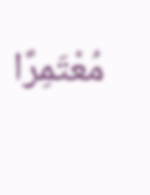مُعْتَمِرًا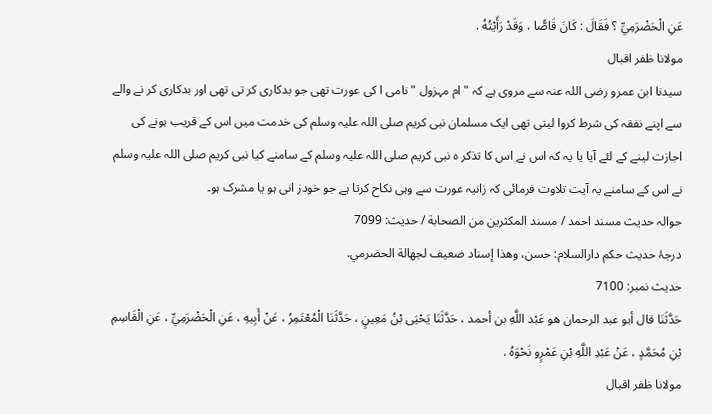عَنِ الْحَضْرَمِيِّ ؟ فَقَالَ : كَانَ قَاصًّا ، وَقَدْ رَأَيْتُهُ .
مولانا ظفر اقبال
سیدنا ابن عمرو رضی اللہ عنہ سے مروی ہے کہ " ام مہزول " نامی ا کی عورت تھی جو بدکاری کر تی تھی اور بدکاری کر نے والے سے اپنے نفقہ کی شرط کروا لیتی تھی ایک مسلمان نبی کریم صلی اللہ علیہ وسلم کی خدمت میں اس کے قریب ہونے کی اجازت لینے کے لئے آیا یا یہ کہ اس نے اس کا تذکر ہ نبی کریم صلی اللہ علیہ وسلم کے سامنے کیا نبی کریم صلی اللہ علیہ وسلم نے اس کے سامنے یہ آیت تلاوت فرمائی کہ زانیہ عورت سے وہی نکاح کرتا ہے جو خودز انی ہو یا مشرک ہو۔
حوالہ حدیث مسند احمد / مسند المكثرين من الصحابة / حدیث: 7099
درجۂ حدیث حکم دارالسلام: حسن، وهذا إسناد ضعيف لجهالة الحضرمي.
حدیث نمبر: 7100
حَدَّثَنَا قال أبو عبد الرحمان هو عَبْد اللَّهِ بن أحمد ، حَدَّثَنَا يَحْيَى بْنُ مَعِينٍ ، حَدَّثَنَا الْمُعْتَمِرُ ، عَنْ أَبِيهِ ، عَنِ الْحَضْرَمِيِّ ، عَنِ الْقَاسِمِ بْنِ مُحَمَّدٍ ، عَنْ عَبْدِ اللَّهِ بْنِ عَمْرٍو نَحْوَهُ .
مولانا ظفر اقبال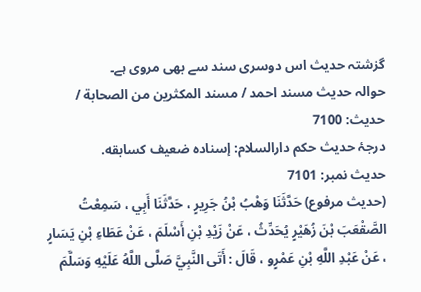گزشتہ حدیث اس دوسری سند سے بھی مروی ہے۔
حوالہ حدیث مسند احمد / مسند المكثرين من الصحابة / حدیث: 7100
درجۂ حدیث حکم دارالسلام: إسناده ضعيف كسابقه.
حدیث نمبر: 7101
(حديث مرفوع) حَدَّثَنَا وَهْبُ بْنُ جَرِيرٍ ، حَدَّثَنَا أَبِي ، سَمِعْتُ الصَّقْعَبَ بْنَ زُهَيْرٍ يُحَدِّثُ ، عَنْ زَيْدِ بْنِ أَسْلَمَ ، عَنْ عَطَاءِ بْنِ يَسَارٍ ، عَنْ عَبْدِ اللَّهِ بْنِ عَمْرٍو ، قَالَ : أَتَى النَّبِيَّ صَلَّى اللَّهُ عَلَيْهِ وَسَلَّمَ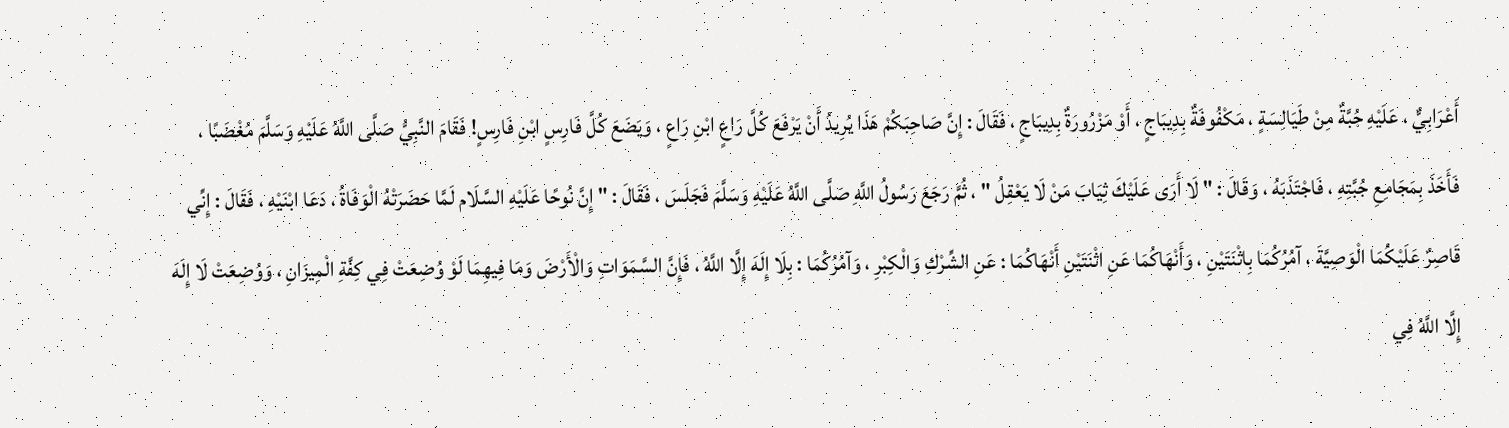أَعْرَابِيٌّ ، عَلَيْهِ جُبَّةٌ مِنْ طَيَالِسَةٍ ، مَكْفُوفَةٌ بِدِيبَاجٍ ، أَوْ مَزْرُورَةٌ بِدِيبَاجٍ ، فَقَالَ : إِنَّ صَاحِبَكُمْ هَذَا يُرِيدُ أَنْ يَرْفَعَ كُلَّ رَاعٍ ابْنِ رَاعٍ ، وَيَضَعَ كُلَّ فَارِسٍ ابْنِ فَارِسٍ! فَقَامَ النَّبِيُّ صَلَّى اللَّهُ عَلَيْهِ وَسَلَّمَ مُغْضَبًا ، فَأَخَذَ بِمَجَامِعِ جُبَّتِهِ ، فَاجْتَذَبَهُ ، وَقَالَ : " لَا أَرَى عَلَيْكَ ثِيَابَ مَنْ لَا يَعْقِلُ " ، ثُمَّ رَجَعَ رَسُولُ اللَّهِ صَلَّى اللَّهُ عَلَيْهِ وَسَلَّمَ فَجَلَسَ ، فَقَالَ : " إِنَّ نُوحًا عَلَيْهِ السَّلَام لَمَّا حَضَرَتْهُ الْوَفَاةُ ، دَعَا ابْنَيْهِ ، فَقَالَ : إِنِّي قَاصِرٌ عَلَيْكُمَا الْوَصِيَّةَ ، آمُرُكُمَا بِاثْنَتَيْنِ ، وَأَنْهَاكُمَا عَنِ اثْنَتَيْنِ أَنْهَاكُمَا : عَنِ الشِّرْكِ وَالْكِبْرِ ، وَآمُرُكُمَا : بِلَا إِلَهَ إِلَّا اللَّهُ ، فَإِنَّ السَّمَوَاتِ وَالْأَرْضَ وَمَا فِيهِمَا لَوْ وُضِعَتْ فِي كِفَّةِ الْمِيزَانِ ، وَوُضِعَتْ لَا إِلَهَ إِلَّا اللَّهُ فِي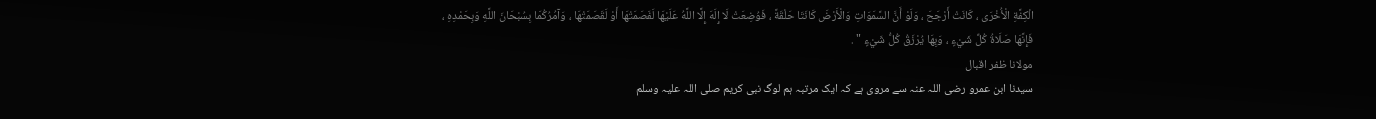الْكِفَّةِ الْأُخْرَى ، كَانَتْ أَرْجَحَ ، وَلَوْ أَنَّ السَّمَوَاتِ وَالْأَرْضَ كَانَتَا حَلْقَةً ، فَوُضِعَتْ لَا إِلَهَ إِلَّا اللَّهُ عَلَيْهَا لَفَصَمَتْهَا أَوْ لَقَصَمَتْهَا ، وَآمُرُكُمَا بِسُبْحَانَ اللَّهِ وَبِحَمْدِهِ ، فَإِنَّهَا صَلَاةُ كُلِّ شَيْءٍ ، وَبِهَا يُرْزَقُ كُلُّ شَيْءٍ " .
مولانا ظفر اقبال
سیدنا ابن عمرو رضی اللہ عنہ سے مروی ہے کہ ایک مرتبہ ہم لوگ نبی کریم صلی اللہ علیہ وسلم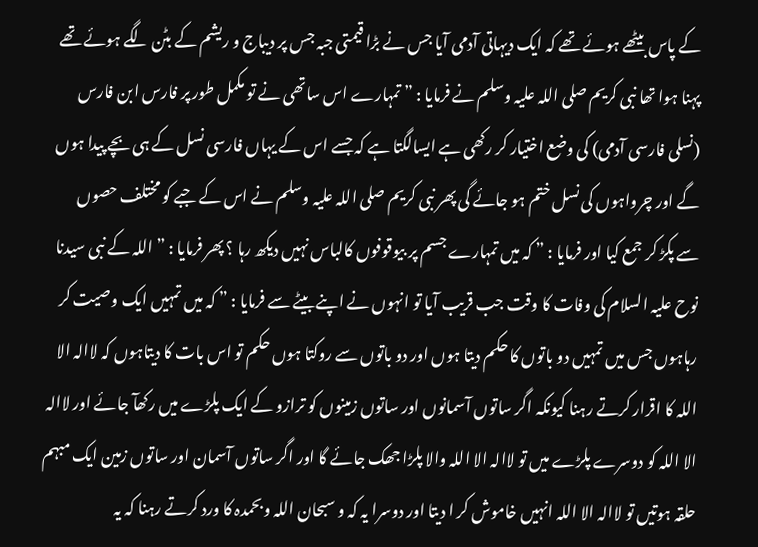کے پاس بیٹھے ہوئے تھے کہ ایک دیہاتی آدمی آیا جس نے بڑا قیمتی جبہ جس پر دیباج و ریشم کے بٹن لگے ہوئے تھے پہنا ہوا تھا نبی کریم صلی اللہ علیہ وسلم نے فرمایا : ” تمہارے اس ساتھی نے تو مکمل طور پر فارس ابن فارس (نسلی فارسی آدمی) کی وضع اختیار کر رکھی ہے ایسالگتا ہے کہ جسے اس کے یہاں فارسی نسل کے ہی بچے پیدا ہوں گے اور چرواہوں کی نسل ختم ہو جائے گی پھر نبی کریم صلی اللہ علیہ وسلم نے اس کے جبے کو مختلف حصوں سے پکڑ کر جمع کیا اور فرمایا : ” کہ میں تمہارے جسم پر بیوقوفوں کالباس نہیں دیکھ رہا ؟ پھر فرمایا : ” اللہ کے نبی سیدنا نوح علیہ السلام کی وفات کا وقت جب قریب آیا تو انہوں نے اپنے بیٹے سے فرمایا : ” کہ میں تمہیں ایک وصیت کر رہاہوں جس میں تمہیں دو باتوں کا حکم دیتا ہوں اور دو باتوں سے روکتا ہوں حکم تو اس بات کا دیتاہوں کہ لاالہ الا اللہ کا اقرار کرتے رہنا کیونکہ اگر ساتوں آسمانوں اور ساتوں زمینوں کو ترازو کے ایک پلڑے میں رکھآ جائے اور لاالہ الا اللہ کو دوسرے پلڑے میں تو لاالہ الا اللہ والا پلڑا جھک جائے گا اور اگر ساتوں آسمان اور ساتوں زمین ایک مبہم حلقہ ہوتیں تو لاالہ الا اللہ انہیں خاموش کر ا دیتا اور دوسرا یہ کہ و سبحان اللہ وبحمدہ کا ورد کرتے رہنا کہ یہ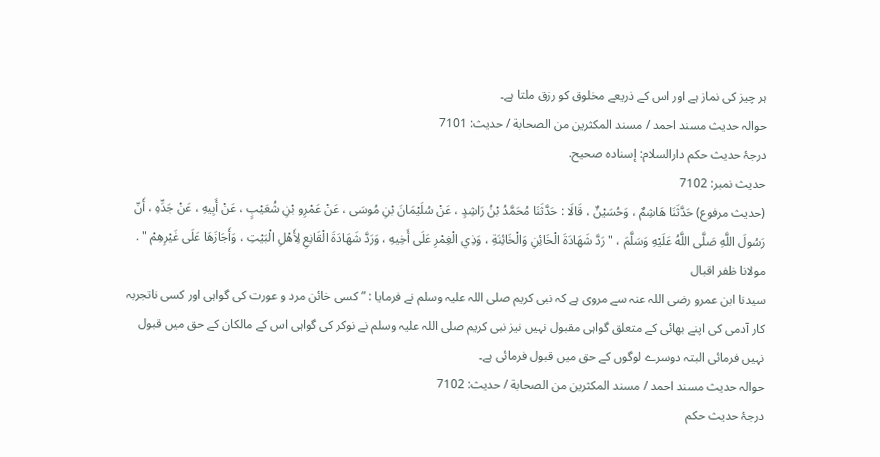ہر چیز کی نماز ہے اور اس کے ذریعے مخلوق کو رزق ملتا ہے۔
حوالہ حدیث مسند احمد / مسند المكثرين من الصحابة / حدیث: 7101
درجۂ حدیث حکم دارالسلام: إسناده صحيح.
حدیث نمبر: 7102
(حديث مرفوع) حَدَّثَنَا هَاشِمٌ ، وَحُسَيْنٌ ، قَالَا : حَدَّثَنَا مُحَمَّدُ بْنُ رَاشِدٍ ، عَنْ سُلَيْمَانَ بْنِ مُوسَى ، عَنْ عَمْرِو بْنِ شُعَيْبٍ ، عَنْ أَبِيهِ ، عَنْ جَدِّهِ ، أَنّ رَسُولَ اللَّهِ صَلَّى اللَّهُ عَلَيْهِ وَسَلَّمَ ، " رَدَّ شَهَادَةَ الْخَائِنِ وَالْخَائِنَةِ ، وَذِي الْغِمْرِ عَلَى أَخِيهِ ، وَرَدَّ شَهَادَةَ الْقَانِعِ لِأَهْلِ الْبَيْتِ ، وَأَجَازَهَا عَلَى غَيْرِهِمْ " .
مولانا ظفر اقبال
سیدنا ابن عمرو رضی اللہ عنہ سے مروی ہے کہ نبی کریم صلی اللہ علیہ وسلم نے فرمایا : ” کسی خائن مرد و عورت کی گواہی اور کسی ناتجربہ کار آدمی کی اپنے بھائی کے متعلق گواہی مقبول نہیں نیز نبی کریم صلی اللہ علیہ وسلم نے نوکر کی گواہی اس کے مالکان کے حق میں قبول نہیں فرمائی البتہ دوسرے لوگوں کے حق میں قبول فرمائی ہے۔
حوالہ حدیث مسند احمد / مسند المكثرين من الصحابة / حدیث: 7102
درجۂ حدیث حکم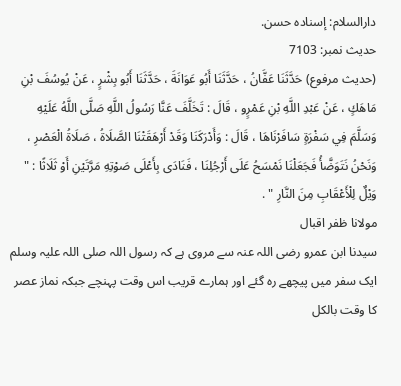دارالسلام: إسناده حسن.
حدیث نمبر: 7103
(حديث مرفوع) حَدَّثَنَا عَفَّانُ ، حَدَّثَنَا أَبُو عَوَانَةَ ، حَدَّثَنَا أَبُو بِشْرٍ ، عَنْ يُوسُفَ بْنِ مَاهَكٍ ، عَنْ عَبْدِ اللَّهِ بْنِ عَمْرٍو ، قَالَ : تَخَلَّفَ عَنَّا رَسُولُ اللَّهِ صَلَّى اللَّهُ عَلَيْهِ وَسَلَّمَ فِي سَفْرَةٍ سَافَرْنَاهَا ، قَالَ : وَأَدْرَكَنَا وَقَدْ أَرْهَقَتْنَا الصَّلَاةُ ، صَلَاةُ الْعَصْرِ ، وَنَحْنُ نَتَوَضَّأُ فَجَعَلْنَا نَمْسَحُ عَلَى أَرْجُلِنَا ، فَنَادَى بِأَعْلَى صَوْتِهِ مَرَّتَيْنِ أَوْ ثَلَاثًا : " وَيْلٌ لِلْأَعْقَابِ مِنَ النَّارِ " .
مولانا ظفر اقبال
سیدنا ابن عمرو رضی اللہ عنہ سے مروی ہے کہ رسول اللہ صلی اللہ علیہ وسلم ایک سفر میں پیچھے رہ گئے اور ہمارے قریب اس وقت پہنچے جبکہ نماز عصر کا وقت بالکل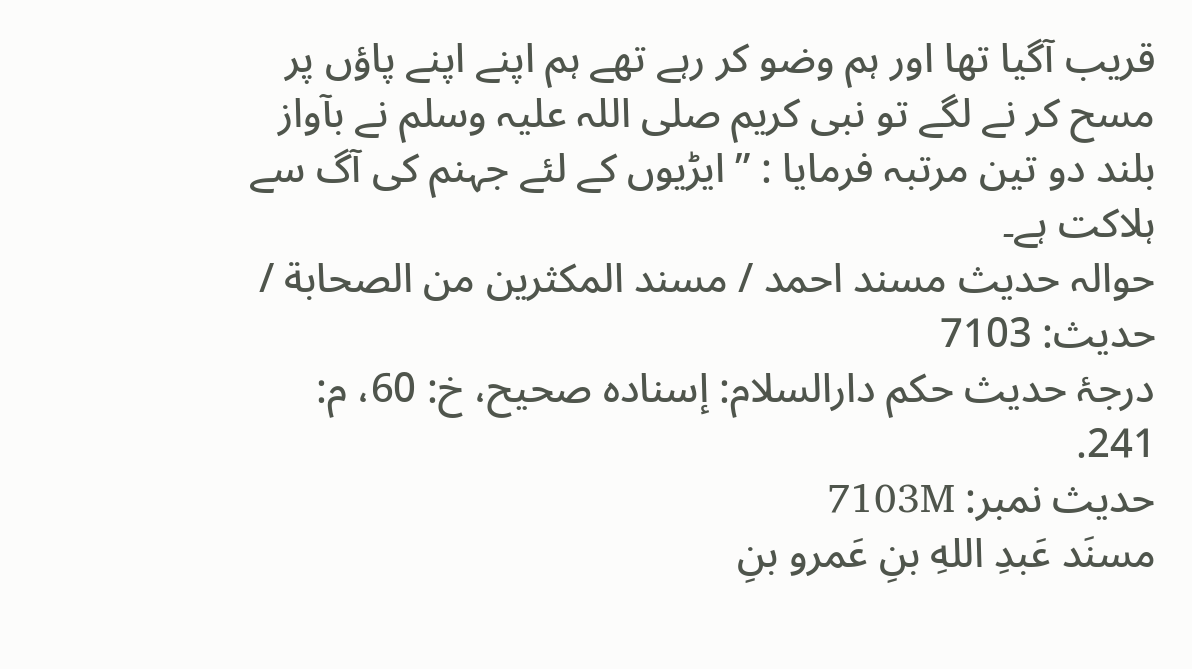قریب آگیا تھا اور ہم وضو کر رہے تھے ہم اپنے اپنے پاؤں پر مسح کر نے لگے تو نبی کریم صلی اللہ علیہ وسلم نے بآواز بلند دو تین مرتبہ فرمایا : ” ایڑیوں کے لئے جہنم کی آگ سے ہلاکت ہے۔
حوالہ حدیث مسند احمد / مسند المكثرين من الصحابة / حدیث: 7103
درجۂ حدیث حکم دارالسلام: إسناده صحيح، خ: 60، م: 241.
حدیث نمبر: 7103M
مسنَد عَبدِ اللهِ بنِ عَمرو بنِ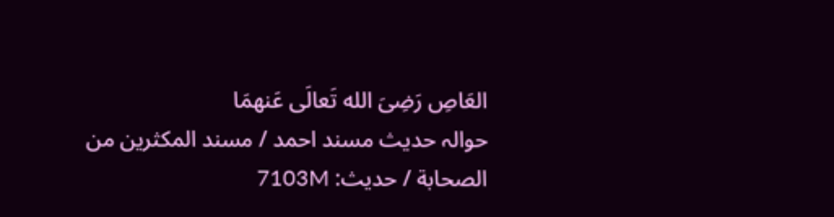العَاصِ رَضِیَ الله تَعالَى عَنهمَا
حوالہ حدیث مسند احمد / مسند المكثرين من الصحابة / حدیث: 7103M